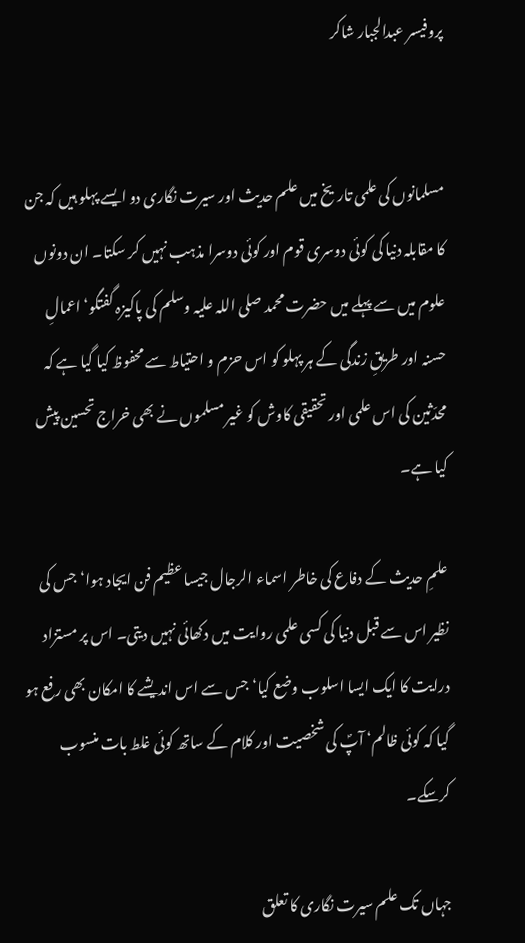پروفیسر عبدالجبار شاکر


مسلمانوں کی علمی تاریخ میں علم حدیث اور سیرت نگاری دو ایسے پہلو ہیں کہ جن کا مقابلہ دنیا کی کوئی دوسری قوم اور کوئی دوسرا مذہب نہیں کر سکتا۔ ان دونوں علوم میں سے پہلے میں حضرت محمد صلی اللہ علیہ وسلم کی پاکیزہ گفتگو‘ اعمالِ حسنہ اور طریقِ زندگی کے ہر پہلو کو اس حزم و احتیاط سے محفوظ کیا گیا ہے کہ محدّثین کی اس علمی اور تحقیقی کاوش کو غیر مسلموں نے بھی خراج تحسین پیش کیا ہے۔

علمِ حدیث کے دفاع کی خاطر اسماء الرجال جیسا عظیم فن ایجاد ہوا‘ جس کی نظیر اس سے قبل دنیا کی کسی علمی روایت میں دکھائی نہیں دیتی۔ اس پر مستزاد درایت کا ایک ایسا اسلوب وضع کیا‘ جس سے اس اندیشے کا امکان بھی رفع ہو گیا کہ کوئی ظالم‘ آپؐ کی شخصیت اور کلام کے ساتھ کوئی غلط بات منسوب کرسکے۔

جہاں تک علم سیرت نگاری کا تعلق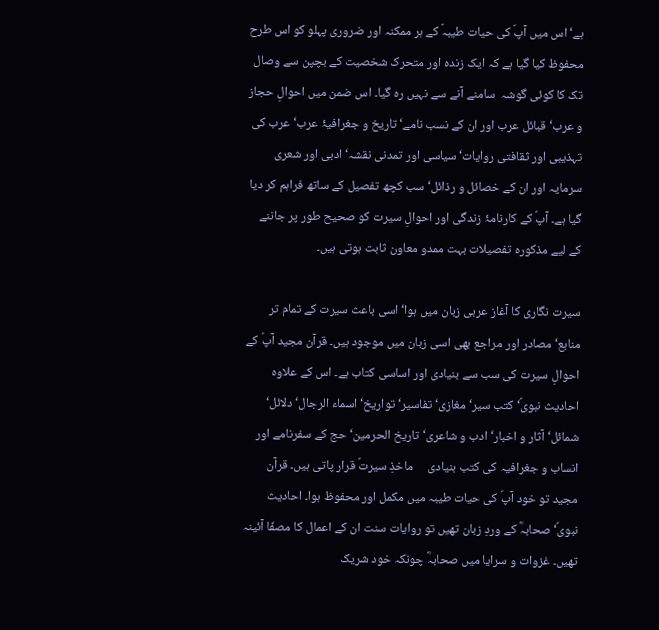ہے‘ اس میں آپؐ کی حیات طیبہؐ کے ہر ممکنہ اور ضروری پہلو کو اس طرح محفوظ کیا گیا ہے کہ ایک زندہ اور متحرک شخصیت کے بچپن سے وصال تک کا کوئی گوشہ  سامنے آنے سے نہیں رہ گیا۔ اس ضمن میں احوالِ حجاز و عرب‘ قبائل عرب اور ان کے نسب نامے‘ تاریخ و جغرافیۂ عرب‘ عرب کی تہذیبی اور ثقافتی روایات‘ سیاسی اور تمدنی نقشہ‘ ادبی اور شعری سرمایہ اور ان کے خصائل و رذائل‘ سب کچھ تفصیل کے ساتھ فراہم کر دیا گیا ہے۔ آپؐ کے کارنامۂ زندگی اور احوالِ سیرت کو صحیح طور پر جاننے کے لیے مذکورہ تفصیلات بہت ممدو معاون ثابت ہوتی ہیں۔

سیرت نگاری کا آغاز عربی زبان میں ہوا‘ اسی باعث سیرت کے تمام تر منابع‘ مصادر اور مراجع بھی اسی زبان میں موجود ہیں۔ قرآن مجید آپؐ کے احوالِ سیرت کی سب سے بنیادی اور اساسی کتاب ہے۔ اس کے علاوہ احادیث نبویؐ‘ کتب سیر‘ مغازی‘ تفاسیر‘ تواریخ‘ اسماء الرجال‘ دلائل‘ شمائل‘ آثار و اخبار‘ ادب و شاعری‘ تاریخ الحرمین‘ حج کے سفرنامے اور انساب و جغرافیہ کی کتب بنیادی     ماخذِ سیرتؐ قرار پاتی ہیں۔ قرآن مجید تو خود آپؐ کی حیات طیبہ میں مکمل اور محفوظ ہوا۔ احادیث نبویؐ‘ صحابہؓ کے وردِ زبان تھیں تو روایات سنت ان کے اعمال کا مصفّا آئینہ تھیں۔ غزوات و سرایا میں صحابہؓ چونکہ خود شریک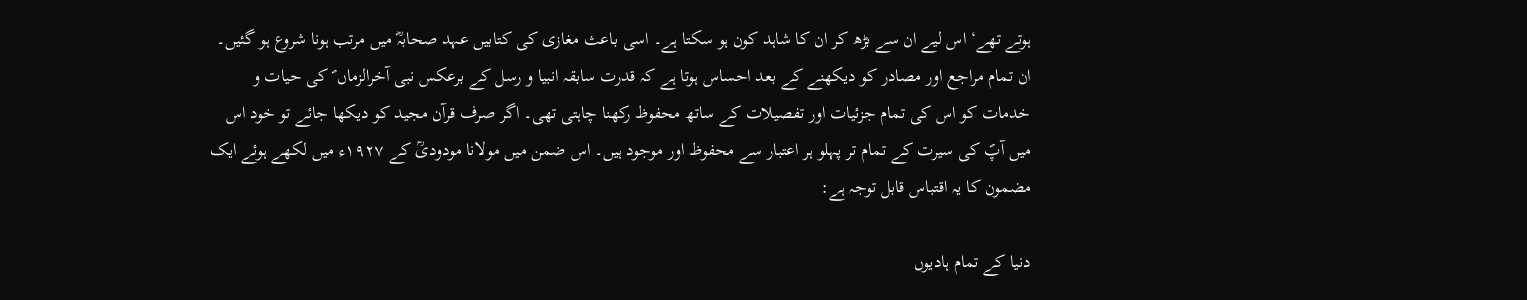ہوتے تھے‘ اس لیے ان سے بڑھ کر ان کا شاہد کون ہو سکتا ہے۔ اسی باعث مغازی کی کتابیں عہد صحابہؓ میں مرتب ہونا شروع ہو گئیں۔ ان تمام مراجع اور مصادر کو دیکھنے کے بعد احساس ہوتا ہے کہ قدرت سابقہ انبیا و رسل کے برعکس نبی آخرالزماں ؐ کی حیات و خدمات کو اس کی تمام جزئیات اور تفصیلات کے ساتھ محفوظ رکھنا چاہتی تھی۔ اگر صرف قرآن مجید کو دیکھا جائے تو خود اس میں آپؐ کی سیرت کے تمام تر پہلو ہر اعتبار سے محفوظ اور موجود ہیں۔ اس ضمن میں مولانا مودودیؒ کے ۱۹۲۷ء میں لکھے ہوئے ایک مضمون کا یہ اقتباس قابل توجہ ہے:

دنیا کے تمام ہادیوں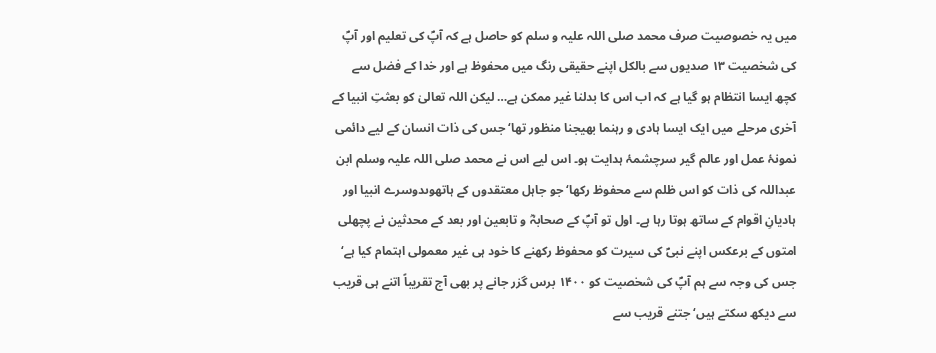میں یہ خصوصیت صرف محمد صلی اللہ علیہ و سلم کو حاصل ہے کہ آپؐ کی تعلیم اور آپؐ کی شخصیت ۱۳ صدیوں سے بالکل اپنے حقیقی رنگ میں محفوظ ہے اور خدا کے فضل سے کچھ ایسا انتظام ہو گیا ہے کہ اب اس کا بدلنا غیر ممکن ہے… لیکن اللہ تعالیٰ کو بعثتِ انبیا کے آخری مرحلے میں ایک ایسا ہادی و رہنما بھیجنا منظور تھا‘ جس کی ذات انسان کے لیے دائمی نمونۂ عمل اور عالم گیر سرچشمۂ ہدایت ہو۔ اس لیے اس نے محمد صلی اللہ علیہ وسلم ابن عبداللہ کی ذات کو اس ظلم سے محفوظ رکھا‘ جو جاہل معتقدوں کے ہاتھوںدوسرے انبیا اور ہادیانِ اقوام کے ساتھ ہوتا رہا ہے۔ اول تو آپؐ کے صحابہؓ و تابعین اور بعد کے محدثین نے پچھلی امتوں کے برعکس اپنے نبیؐ کی سیرت کو محفوظ رکھنے کا خود ہی غیر معمولی اہتمام کیا ہے‘ جس کی وجہ سے ہم آپؐ کی شخصیت کو ۱۴۰۰ برس گزر جانے پر بھی آج تقریباً اتنے ہی قریب سے دیکھ سکتے ہیں‘ جتنے قریب سے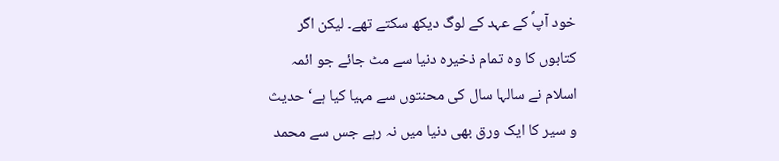خود آپؐ کے عہد کے لوگ دیکھ سکتے تھے۔ لیکن اگر کتابوں کا وہ تمام ذخیرہ دنیا سے مٹ جائے جو ائمہ اسلام نے سالہا سال کی محنتوں سے مہیا کیا ہے‘ حدیث و سیر کا ایک ورق بھی دنیا میں نہ رہے جس سے محمد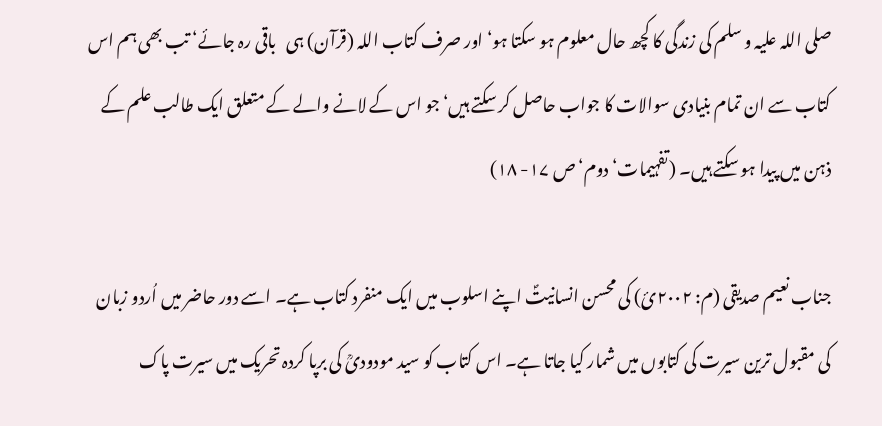صلی اللہ علیہ و سلم کی زندگی کا کچھ حال معلوم ہو سکتا ہو‘ اور صرف کتاب اللہ (قرآن) ہی   باقی رہ جائے‘ تب بھی ہم اس کتاب سے ان تمام بنیادی سوالات کا جواب حاصل کر سکتے ہیں‘ جو اس کے لانے والے کے متعلق ایک طالب علم کے ذہن میں پیدا ہو سکتے ہیں۔ (تفہیمات‘ دوم‘ ص ۱۷- ۱۸)

جناب نعیم صدیقی (م: ۲۰۰۲ئ) کی محسن انسانیتؐ اپنے اسلوب میں ایک منفرد کتاب ہے۔ اسے دور حاضر میں اُردو زبان کی مقبول ترین سیرت کی کتابوں میں شمار کیا جاتا ہے۔ اس کتاب کو سید مودودیؒ کی برپا کردہ تحریک میں سیرت پاک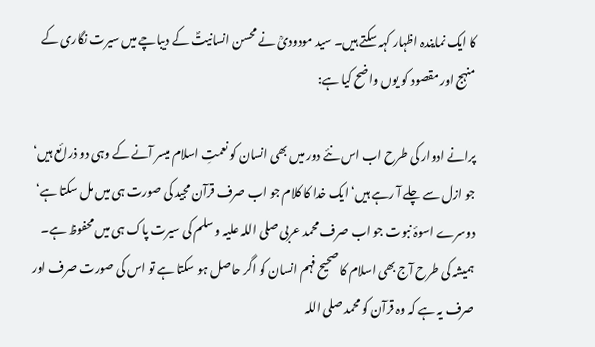کا ایک نمایندہ اظہار کہہ سکتے ہیں۔ سید مودودیؒ نے محسن انسانیتؐ کے دیباچے میں سیرت نگاری کے منہج اور مقصود کو یوں واضح کیا ہے:

پرانے ادوار کی طرح اب اس نئے دور میں بھی انسان کو نعمتِ اسلام میسر آنے کے وہی دو ذرائع ہیں‘ جو ازل سے چلے آ رہے ہیں‘ ایک خدا کا کلام جو اب صرف قرآن مجید کی صورت ہی میں مل سکتا ہے‘ دوسرے اسوۂ نبوت جو اب صرف محمد عربی صلی اللہ علیہ و سلم کی سیرت پاک ہی میں محفوظ ہے۔ ہمیشہ کی طرح آج بھی اسلام کا صحیح فہم انسان کو اگر حاصل ہو سکتا ہے تو اس کی صورت صرف اور صرف یہ ہے کہ وہ قرآن کو محمد صلی اللہ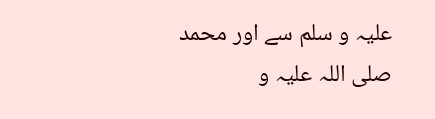علیہ و سلم سے اور محمد صلی اللہ علیہ و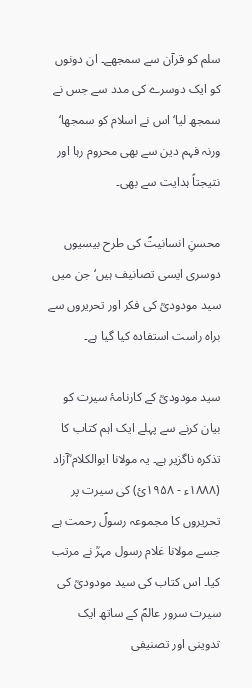سلم کو قرآن سے سمجھے۔ ان دونوں کو ایک دوسرے کی مدد سے جس نے سمجھ لیا‘ اس نے اسلام کو سمجھا‘ ورنہ فہم دین سے بھی محروم رہا اور نتیجتاً ہدایت سے بھی۔

محسنِ انسانیتؐ کی طرح بیسیوں دوسری ایسی تصانیف ہیں‘ جن میں سید مودودیؒ کی فکر اور تحریروں سے براہ راست استفادہ کیا گیا ہے۔

سید مودودیؒ کے کارنامۂ سیرت کو بیان کرنے سے پہلے ایک اہم کتاب کا تذکرہ ناگزیر ہے۔ یہ مولانا ابوالکلام ؒآزاد (۱۸۸۸ء - ۱۹۵۸ئ) کی سیرت پر تحریروں کا مجموعہ رسولؐ رحمت ہے جسے مولانا غلام رسول مہرؒ نے مرتب کیا۔ اس کتاب کی سید مودودیؒ کی سیرت سرور عالمؐ کے ساتھ ایک تدوینی اور تصنیفی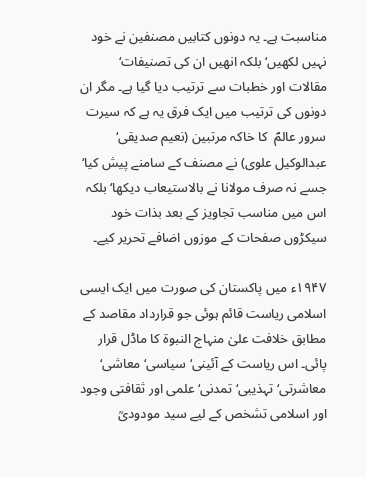مناسبت ہے۔ یہ دونوں کتابیں مصنفین نے خود نہیں لکھیں‘ بلکہ انھیں ان کی تصنیفات‘ مقالات اور خطبات سے ترتیب دیا گیا ہے۔ مگر ان دونوں کی ترتیب میں ایک فرق یہ ہے کہ سیرت سرور عالمؐ  کا خاکہ مرتبین (نعیم صدیقی‘ عبدالوکیل علوی) نے مصنف کے سامنے پیش کیا‘ جسے نہ صرف مولانا نے بالاستیعاب دیکھا‘ بلکہ اس میں مناسب تجاویز کے بعد بذات خود سیکڑوں صفحات کے موزوں اضافے تحریر کیے۔

۱۹۴۷ء میں پاکستان کی صورت میں ایک ایسی اسلامی ریاست قائم ہوئی جو قرارداد مقاصد کے مطابق خلافت علیٰ منہاج النبوۃ کا ماڈل قرار پائی۔ اس ریاست کے آئینی‘ سیاسی‘ معاشی‘     معاشرتی‘ تہذیبی‘ تمدنی‘ علمی اور ثقافتی وجود اور اسلامی تشخص کے لیے سید مودودیؒ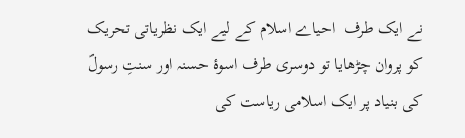نے ایک طرف  احیاے اسلام کے لیے ایک نظریاتی تحریک کو پروان چڑھایا تو دوسری طرف اسوۂ حسنہ اور سنتِ رسولؐ کی بنیاد پر ایک اسلامی ریاست کی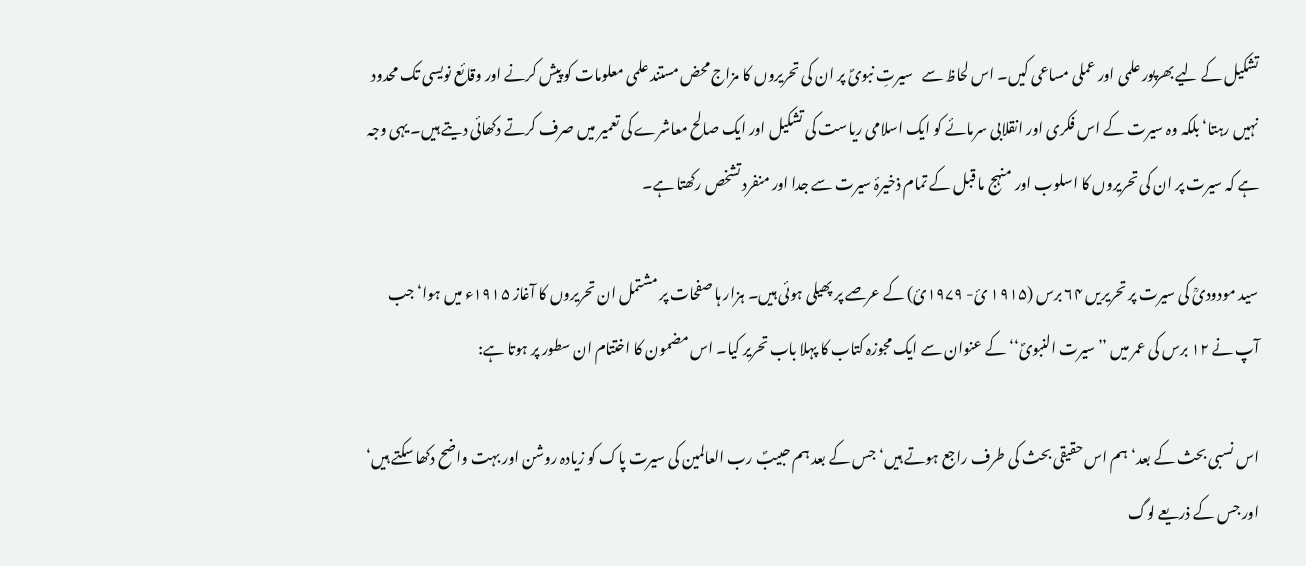تشکیل کے لیے بھرپور علمی اور عملی مساعی کیں۔ اس لحاظ سے   سیرتِ نبویؐ پر ان کی تحریروں کا مزاج محض مستند علمی معلومات کو پیش کرنے اور وقائع نویسی تک محدود نہیں رہتا‘ بلکہ وہ سیرت کے اس فکری اور انقلابی سرمائے کو ایک اسلامی ریاست کی تشکیل اور ایک صالح معاشرے کی تعمیر میں صرف کرتے دکھائی دیتے ہیں۔ یہی وجہ ہے کہ سیرت پر ان کی تحریروں کا اسلوب اور منہج ما قبل کے تمام ذخیرۂ سیرت سے جدا اور منفرد تشخص رکھتا ہے۔

سید مودودیؒ کی سیرت پر تحریریں ۶۴ برس (۱۹۱۵ ئ- ۱۹۷۹ئ) کے عرصے پر پھیلی ہوئی ہیں۔ ہزار ہا صفحات پر مشتمل ان تحریروں کا آغاز ۱۹۱۵ء میں ہوا‘ جب آپ نے ۱۲ برس کی عمر میں ’’سیرت النبویؐ‘‘ کے عنوان سے ایک مجوزہ کتاب کا پہلا باب تحریر کیا۔ اس مضمون کا اختتام ان سطور پر ہوتا ہے:

اس نسبی بحث کے بعد‘ ہم اس حقیقی بحث کی طرف راجع ہوتے ہیں‘ جس کے بعد ہم حبیبؐ رب العالمین کی سیرت پاک کو زیادہ روشن اور بہت واضح دکھا سکتے ہیں‘ اور جس کے ذریعے لوگ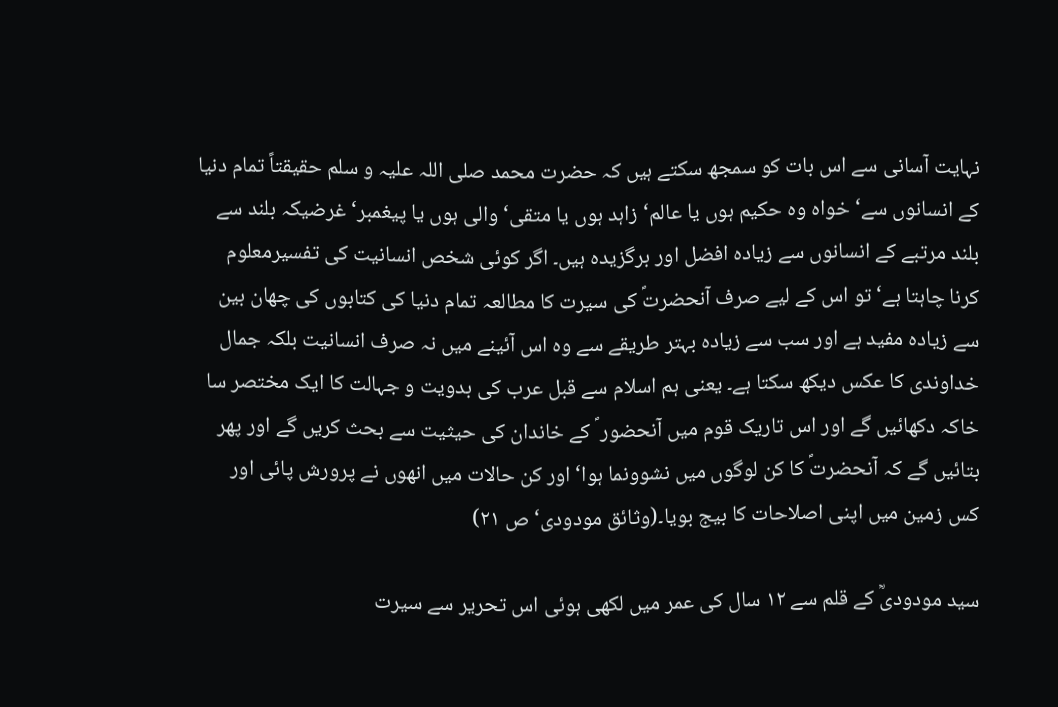نہایت آسانی سے اس بات کو سمجھ سکتے ہیں کہ حضرت محمد صلی اللہ علیہ و سلم حقیقتاً تمام دنیا کے انسانوں سے‘ خواہ وہ حکیم ہوں یا عالم‘ زاہد ہوں یا متقی‘ والی ہوں یا پیغمبر‘ غرضیکہ بلند سے بلند مرتبے کے انسانوں سے زیادہ افضل اور برگزیدہ ہیں۔ اگر کوئی شخص انسانیت کی تفسیرمعلوم کرنا چاہتا ہے‘ تو اس کے لیے صرف آنحضرتؐ کی سیرت کا مطالعہ تمام دنیا کی کتابوں کی چھان بین سے زیادہ مفید ہے اور سب سے زیادہ بہتر طریقے سے وہ اس آئینے میں نہ صرف انسانیت بلکہ جمال خداوندی کا عکس دیکھ سکتا ہے۔ یعنی ہم اسلام سے قبل عرب کی بدویت و جہالت کا ایک مختصر سا خاکہ دکھائیں گے اور اس تاریک قوم میں آنحضور ؐ کے خاندان کی حیثیت سے بحث کریں گے اور پھر بتائیں گے کہ آنحضرتؐ کا کن لوگوں میں نشوونما ہوا‘ اور کن حالات میں انھوں نے پرورش پائی اور کس زمین میں اپنی اصلاحات کا بیج بویا۔(وثائق مودودی‘ ص ۲۱)

سید مودودیؒ کے قلم سے ۱۲ سال کی عمر میں لکھی ہوئی اس تحریر سے سیرت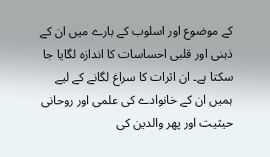کے موضوع اور اسلوب کے بارے میں ان کے ذہنی اور قلبی احساسات کا اندازہ لگایا جا سکتا ہے۔ ان اثرات کا سراغ لگانے کے لیے ہمیں ان کے خانوادے کی علمی اور روحانی حیثیت اور پھر والدین کی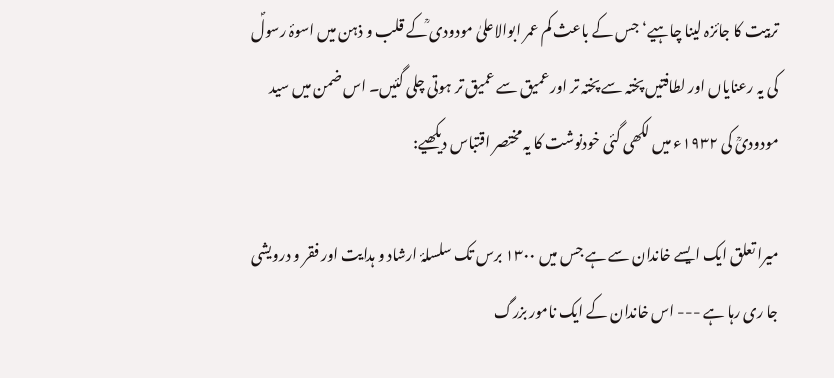تربیت کا جائزہ لینا چاہیے‘ جس کے باعث کم عمر ابوالاعلیٰ مودودی ؒکے قلب و ذہن میں اسوۂ رسولؐ کی یہ رعنایاں اور لطافتیں پختہ سے پختہ تر اور عمیق سے عمیق تر ہوتی چلی گئیں۔ اس ضمن میں سید مودودیؒ کی ۱۹۳۲ء میں لکھی گئی خودنوشت کا یہ مختصر اقتباس دیکھیے:

میرا تعلق ایک ایسے خاندان سے ہے جس میں ۱۳۰۰ برس تک سلسلۂ ارشاد و ہدایت اور فقر و درویشی جا ری رہا ہے --- اس خاندان کے ایک نامور بزرگ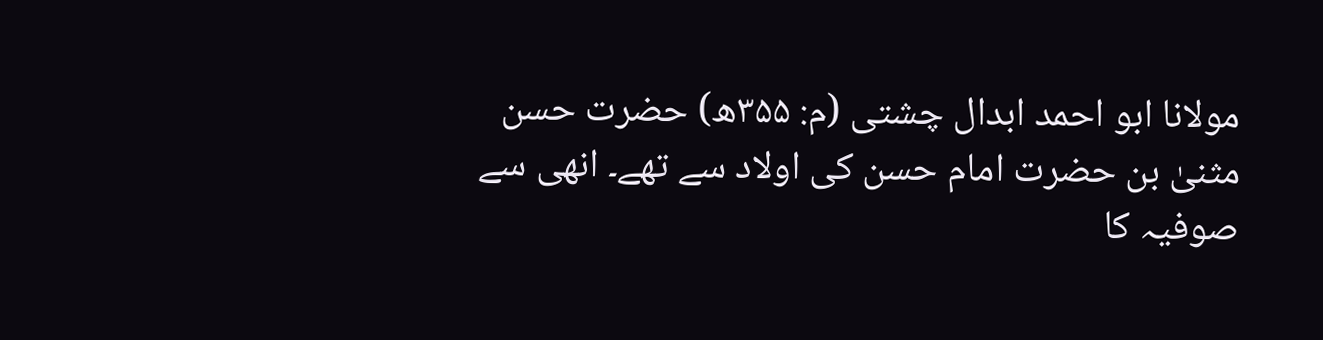مولانا ابو احمد ابدال چشتی (م: ۳۵۵ھ) حضرت حسن مثنیٰ بن حضرت امام حسن کی اولاد سے تھے۔ انھی سے صوفیہ کا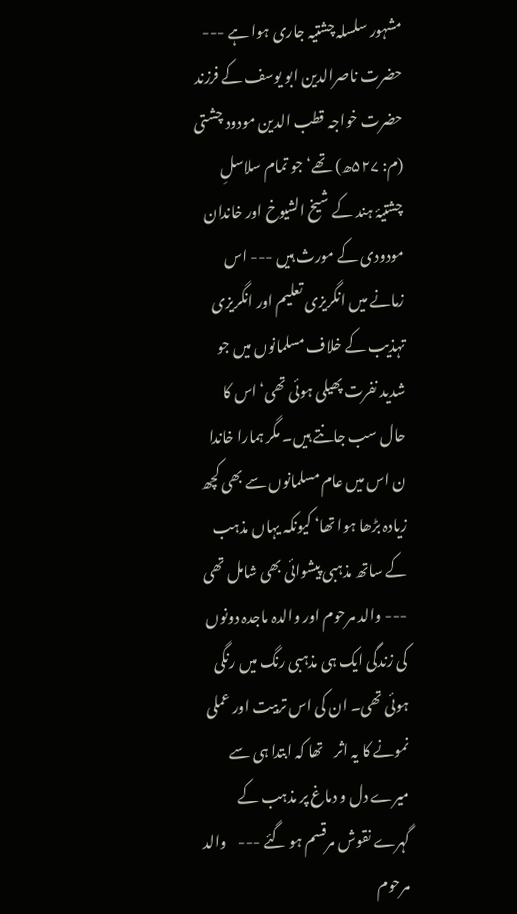مشہور سلسلہ چشتیہ جاری ہوا ہے --- حضرت ناصرالدین ابو یوسف کے فرزند حضرت خواجہ قطب الدین مودود چشتی (م: ۵۲۷ھ) تھے‘ جو تمام سلاسلِ چشتیۂ ہند کے شیخ الشیوخ اور خاندان مودودی کے مورث ہیں --- اس زمانے میں انگریزی تعلیم اور انگریزی تہذیب کے خلاف مسلمانوں میں جو شدید نفرت پھیلی ہوئی تھی‘ اس کا حال سب جانتے ہیں۔ مگر ہمارا خاندا ن اس میں عام مسلمانوں سے بھی کچھ زیادہ بڑھا ہوا تھا‘ کیونکہ یہاں مذہب کے ساتھ مذہبی پیشوائی بھی شامل تھی --- والد مرحوم اور والدہ ماجدہ دونوں کی زندگی ایک ہی مذہبی رنگ میں رنگی ہوئی تھی۔ ان کی اس تربیت اور عملی نمونے کا یہ اثر    تھا کہ ابتدا ہی سے میرے دل و دماغ پر مذہب کے گہرے نقوش مرقسم ہو گئے ---    والد مرحوم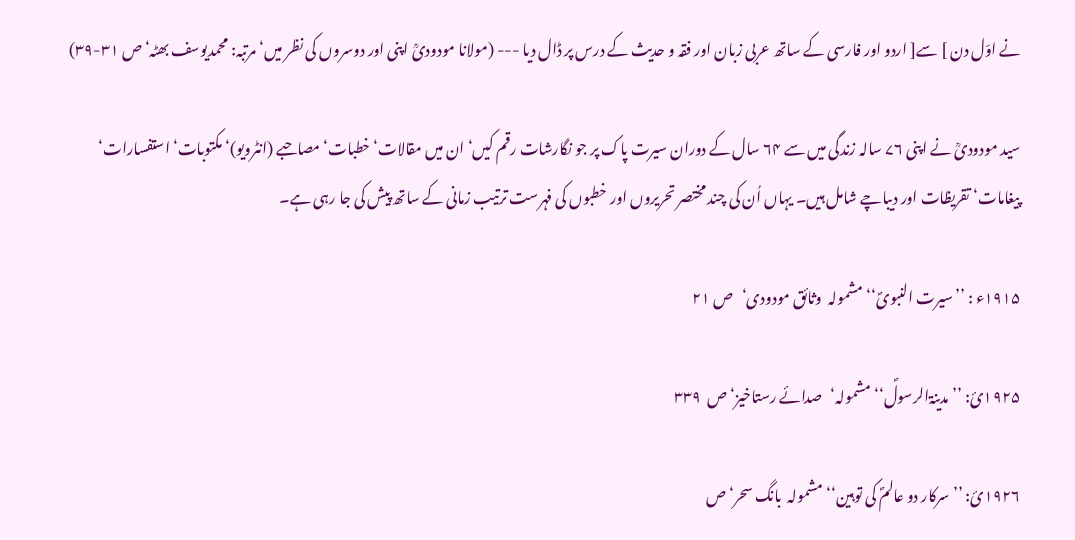نے اوّل دن ] سے[ اردو اور فارسی کے ساتھ عربی زبان اور فقہ و حدیث کے درس پر ڈال دیا --- (مولانا مودودیؒ اپنی اور دوسروں کی نظر میں‘ مرتبہ: محمدیوسف بھٹہ‘ ص ۳۱-۳۹)

سید مودودیؒ نے اپنی ۷۶ سالہ زندگی میں سے ۶۴ سال کے دوران سیرت پاک پر جو نگارشات رقم کیں‘ ان میں مقالات‘ خطبات‘ مصاحبے (انٹرویو)‘ مکتوبات‘ استفسارات‘ پیغامات‘ تقریظات اور دیباچے شامل ہیں۔ یہاں اُن کی چند مختصر تحریروں اور خطبوں کی فہرست ترتیب زمانی کے ساتھ پیش کی جا رہی ہے۔

۱۹۱۵ء : ’’سیرت النبویؐ‘‘ مشمولہ  وثائق مودودی‘   ص ۲۱

۱۹۲۵ئ: ’’مدینۃالرسولؐ‘‘ مشمولہ‘   صدائے رستاخیز‘ ص  ۳۳۹

۱۹۲۶ئ: ’’سرکار دو عالمؐ کی توہین‘‘ مشمولہ  بانگ سحر‘ ص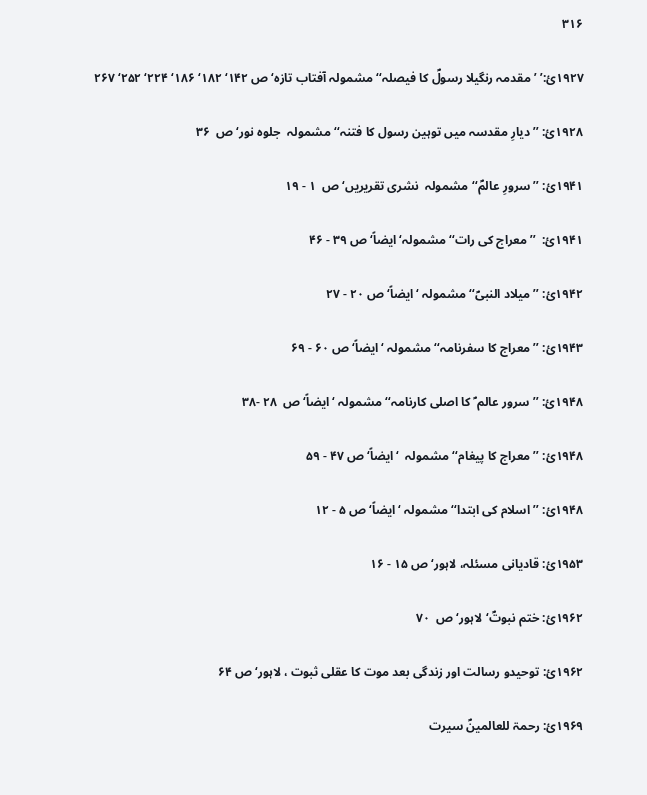۳۱۶

۱۹۲۷ئ:’ ’مقدمہ رنگیلا رسولؐ کا فیصلہ‘‘ مشمولہ آفتاب تازہ‘ ص ۱۴۲‘ ۱۸۲‘ ۱۸۶‘ ۲۲۴‘ ۲۵۲‘ ۲۶۷

۱۹۲۸ئ: ’’دیارِ مقدسہ میں توہین رسول کا فتنہ‘‘ مشمولہ  جلوہ نور‘ ص  ۳۶

۱۹۴۱ئ: ’’سرورِ عالمؐ‘‘ مشمولہ  نشری تقریریں‘ ص  ۱ - ۱۹

۱۹۴۱ئ:  ’’معراج کی رات‘‘ مشمولہ‘ ایضاً‘ص ۳۹ - ۴۶

۱۹۴۲ئ: ’’میلاد النبیؐ‘‘ مشمولہ ‘ایضاً‘ص ۲۰ - ۲۷

۱۹۴۳ئ: ’’معراج کا سفرنامہ‘‘ مشمولہ ‘ایضاً‘ص ۶۰ - ۶۹

۱۹۴۸ئ: ’’سرور عالم ؐ کا اصلی کارنامہ‘‘ مشمولہ ‘ایضاً‘ص  ۲۸ -۳۸

۱۹۴۸ئ: ’’معراج کا پیغام‘‘ مشمولہ  ‘ایضاً‘ص ۴۷ - ۵۹

۱۹۴۸ئ: ’’اسلام کی ابتدا‘‘ مشمولہ ‘ایضاً‘ص ۵ - ۱۲

۱۹۵۳ئ: قادیانی مسئلہ، لاہور‘ ص ۱۵ - ۱۶

۱۹۶۲ئ: ختم نبوتؐ‘لاہور‘ ص  ۷۰

۱۹۶۲ئ: توحیدو رسالت اور زندگی بعد موت کا عقلی ثبوت ، لاہور‘ ص ۶۴

۱۹۶۹ئ: رحمۃ للعالمینؐ سیرت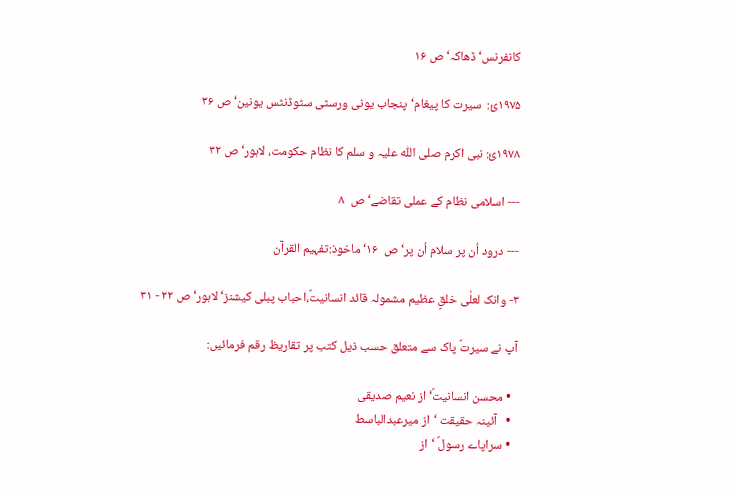کانفرنس‘ ڈھاکہ‘ ص ۱۶

۱۹۷۵ئ:  سیرت کا پیغام‘پنجاب یونی ورسٹی سٹوڈنٹس یونین‘ ص ۳۶

۱۹۷۸ئ: نبی اکرم صلی اللّٰہ علیہ و سلم کا نظام حکومت، لاہور‘ ص ۳۲

--- اسلامی نظام کے عملی تقاضے‘ ص  ۸

--- درود اُن پر سلام اُن پر‘ ص  ۱۶‘ ماخوذ:تفہیم القرآن

۳- وانک لعلٰی خلقٍ عظیم مشمولہ قائد انسانیتؐ،احباب پبلی کیشنز‘ لاہور‘ ص ۲۲ - ۳۱

آپ نے سیرتؐ پاک سے متعلق حسب ذیل کتب پر تقاریظ رقم فرمائیں:

  • محسن انسانیتؐ‘ از نعیم صدیقی
  •   آئینہ حقیقت ‘از میرعبدالباسط
  • سراپاے رسولؐ ‘از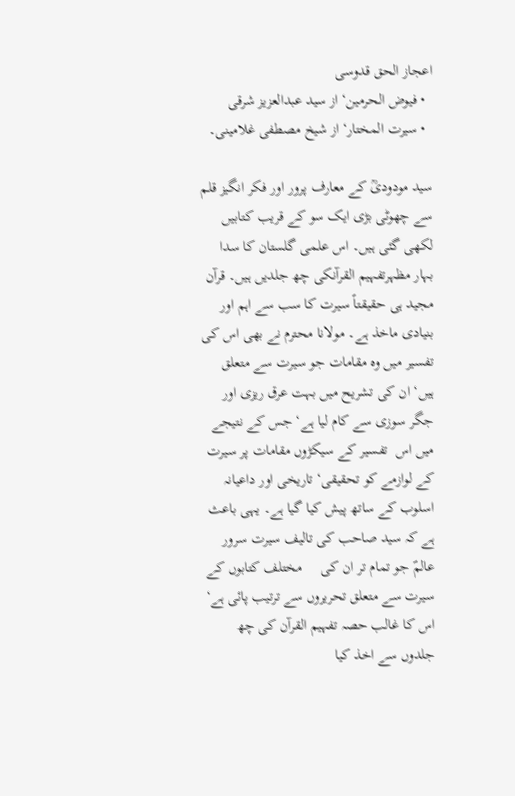اعجاز الحق قدوسی
  • فیوض الحرمین‘ از سید عبدالعزیز شرقی
  • سیرت المختار‘ از شیخ مصطفی غلامینی۔

سید مودودیؒ کے معارف پرور اور فکر انگیز قلم سے چھوٹی بڑی ایک سو کے قریب کتابیں لکھی گئی ہیں۔ اس علمی گلستان کا سدا بہار مظہرتفہیم القرآنکی چھ جلدیں ہیں۔ قرآن مجید ہی حقیقتاً سیرت کا سب سے اہم اور بنیادی ماخذ ہے۔ مولانا محترم نے بھی اس کی تفسیر میں وہ مقامات جو سیرت سے متعلق ہیں‘ ان کی تشریح میں بہت عرق ریزی اور جگر سوزی سے کام لیا ہے‘ جس کے نتیجے میں اس  تفسیر کے سیکڑوں مقامات پر سیرت کے لوازمے کو تحقیقی‘ تاریخی اور داعیانہ اسلوب کے ساتھ پیش کیا گیا ہے۔ یہی باعث ہے کہ سید صاحب کی تالیف سیرت سرور عالمؐ جو تمام تر ان کی     مختلف کتابوں کے سیرت سے متعلق تحریروں سے ترتیب پائی ہے‘ اس کا غالب حصہ تفہیم القرآن کی چھ جلدوں سے اخذ کیا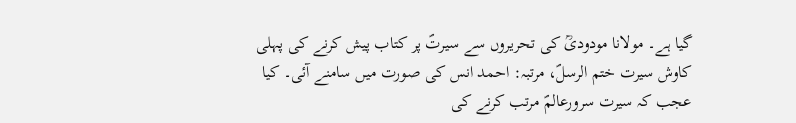گیا ہے۔ مولانا مودودیؒ کی تحریروں سے سیرتؐ پر کتاب پیش کرنے کی پہلی کاوش سیرت ختم الرسلؐ، مرتبہ: احمد انس کی صورت میں سامنے آئی۔ کیا عجب کہ سیرت سرورعالمؐ مرتب کرنے کی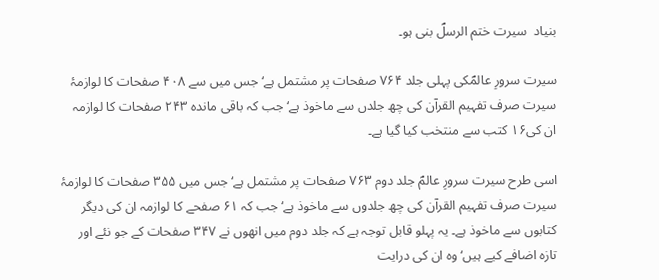بنیاد  سیرت ختم الرسلؐ بنی ہو۔

سیرت سرورِ عالمؐکی پہلی جلد ۷۶۴ صفحات پر مشتمل ہے‘ جس میں سے ۴۰۸ صفحات کا لوازمۂ سیرت صرف تفہیم القرآن کی چھ جلدں سے ماخوذ ہے‘ جب کہ باقی ماندہ ۲۴۳ صفحات کا لوازمہ ان کی۱۶ کتب سے منتخب کیا گیا ہے۔

اسی طرح سیرت سرورِ عالمؐ جلد دوم ۷۶۳ صفحات پر مشتمل ہے‘ جس میں ۳۵۵ صفحات کا لوازمۂ سیرت صرف تفہیم القرآن کی چھ جلدوں سے ماخوذ ہے‘ جب کہ ۶۱ صفحے کا لوازمہ ان کی دیگر کتابوں سے ماخوذ ہے۔ یہ پہلو قابل توجہ ہے کہ جلد دوم میں انھوں نے ۳۴۷ صفحات کے جو نئے اور تازہ اضافے کیے ہیں‘ وہ ان کی درایت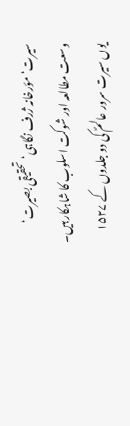سیرت‘ مؤرخانہ ژرف نگاہی‘ تحقیقی بصیرت‘    وسعت مطالعہ اور شوکت اسلوب کا شاہکار ہیں۔ یوں سیرت سرور عالمؐ کی دو جلدوں کے ۱۵۲۷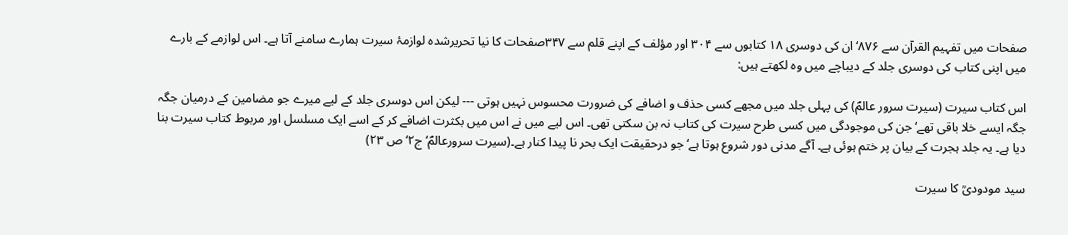صفحات میں تفہیم القرآن سے ۸۷۶‘ ان کی دوسری ۱۸ کتابوں سے ۳۰۴ اور مؤلف کے اپنے قلم سے ۳۴۷صفحات کا نیا تحریرشدہ لوازمۂ سیرت ہمارے سامنے آتا ہے۔ اس لوازمے کے بارے میں اپنی کتاب کی دوسری جلد کے دیباچے میں وہ لکھتے ہیں:

اس کتاب سیرت (سیرت سرور عالمؐ) کی پہلی جلد میں مجھے کسی حذف و اضافے کی ضرورت محسوس نہیں ہوتی --- لیکن اس دوسری جلد کے لیے میرے جو مضامین کے درمیان جگہ جگہ ایسے خلا باقی تھے‘ جن کی موجودگی میں کسی طرح سیرت کی کتاب نہ بن سکتی تھی۔ اس لیے میں نے اس میں بکثرت اضافے کر کے اسے ایک مسلسل اور مربوط کتاب سیرت بنا دیا ہے۔ یہ جلد ہجرت کے بیان پر ختم ہوئی ہے۔ آگے مدنی دور شروع ہوتا ہے‘ جو درحقیقت ایک بحر نا پیدا کنار ہے۔(سیرت سرورعالمؐ‘ ج۲‘ ص ۲۳)

سید مودودیؒ کا سیرت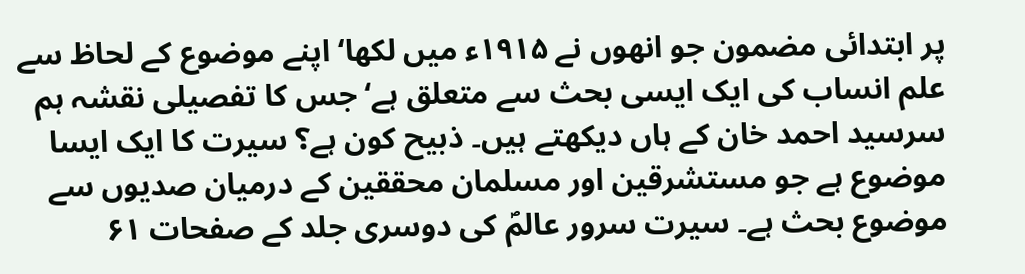پر ابتدائی مضمون جو انھوں نے ۱۹۱۵ء میں لکھا‘ اپنے موضوع کے لحاظ سے علم انساب کی ایک ایسی بحث سے متعلق ہے‘ جس کا تفصیلی نقشہ ہم سرسید احمد خان کے ہاں دیکھتے ہیں۔ ذبیح کون ہے؟ سیرت کا ایک ایسا موضوع ہے جو مستشرقین اور مسلمان محققین کے درمیان صدیوں سے موضوع بحث ہے۔ سیرت سرور عالمؐ کی دوسری جلد کے صفحات ۶۱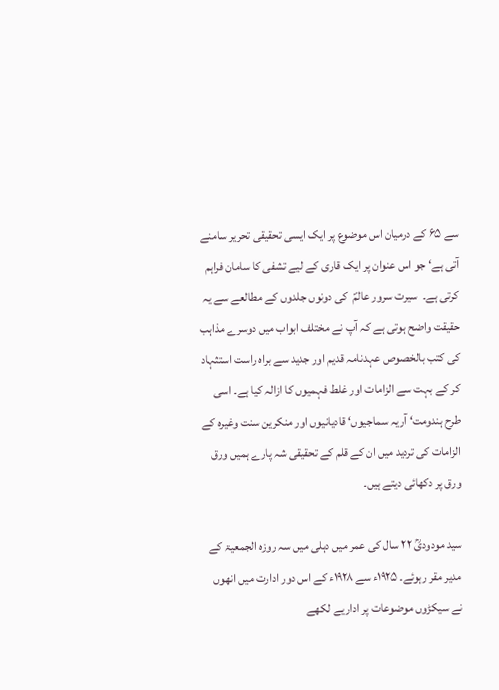سے ۶۵ کے درمیان اس موضوع پر ایک ایسی تحقیقی تحریر سامنے آتی ہے‘ جو اس عنوان پر ایک قاری کے لیے تشفی کا سامان فراہم کرتی ہے۔  سیرت سرور عالمؐ  کی دونوں جلدوں کے مطالعے سے یہ حقیقت واضح ہوتی ہے کہ آپ نے مختلف ابواب میں دوسرے مذاہب کی کتب بالخصوص عہدنامہ قدیم اور جدید سے براہ راست استثہاد کر کے بہت سے الزامات اور غلط فہمیوں کا ازالہ کیا ہے۔ اسی طرح ہندومت‘ آریہ سماجیوں‘ قادیانیوں اور منکرین سنت وغیرہ کے الزامات کی تردید میں ان کے قلم کے تحقیقی شہ پارے ہمیں ورق ورق پر دکھائی دیتے ہیں۔

سید مودودیؒ ۲۲ سال کی عمر میں دہلی میں سہ روزہ الجمعیۃ کے مدیر مقر رہوئے۔ ۱۹۲۵ء سے ۱۹۲۸ء کے اس دور ادارت میں انھوں نے سیکڑوں موضوعات پر اداریے لکھے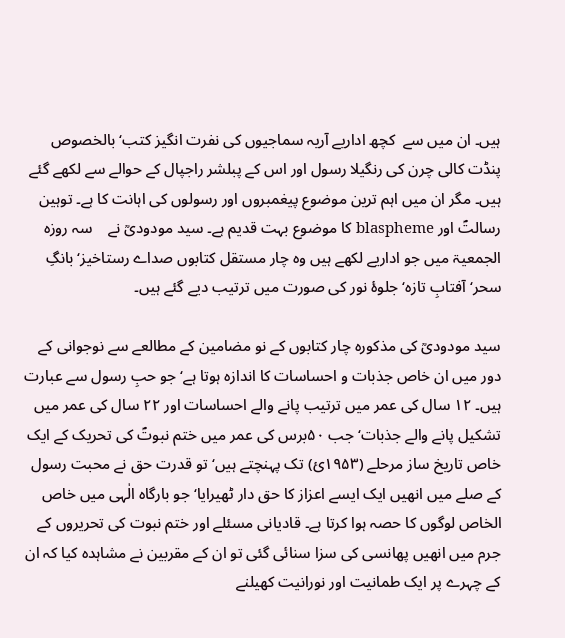ہیں۔ ان میں سے  کچھ اداریے آریہ سماجیوں کی نفرت انگیز کتب‘ بالخصوص پنڈت کالی چرن کی رنگیلا رسول اور اس کے پبلشر راجپال کے حوالے سے لکھے گئے ہیں۔ مگر ان میں اہم ترین موضوع پیغمبروں اور رسولوں کی اہانت کا ہے۔ توہین رسالتؐ اور blaspheme کا موضوع بہت قدیم ہے۔ سید مودودیؒ نے    سہ روزہ الجمعیۃ میں جو اداریے لکھے ہیں وہ چار مستقل کتابوں صداے رستاخیز‘ بانگِ سحر‘ آفتابِ تازہ‘ جلوۂ نور کی صورت میں ترتیب دیے گئے ہیں۔

سید مودودیؒ کی مذکورہ چار کتابوں کے نو مضامین کے مطالعے سے نوجوانی کے دور میں ان خاص جذبات و احساسات کا اندازہ ہوتا ہے‘ جو حبِ رسول سے عبارت ہیں۔ ۱۲ سال کی عمر میں ترتیب پانے والے احساسات اور ۲۲ سال کی عمر میں تشکیل پانے والے جذبات‘ جب ۵۰برس کی عمر میں ختم نبوتؐ کی تحریک کے ایک خاص تاریخ ساز مرحلے (۱۹۵۳ئ) تک پہنچتے ہیں‘ تو قدرت حق نے محبت رسول کے صلے میں انھیں ایک ایسے اعزاز کا حق دار ٹھیرایا‘ جو بارگاہ الٰہی میں خاص الخاص لوگوں کا حصہ ہوا کرتا ہے۔ قادیانی مسئلے اور ختم نبوت کی تحریروں کے جرم میں انھیں پھانسی کی سزا سنائی گئی تو ان کے مقربین نے مشاہدہ کیا کہ ان کے چہرے پر ایک طمانیت اور نورانیت کھیلنے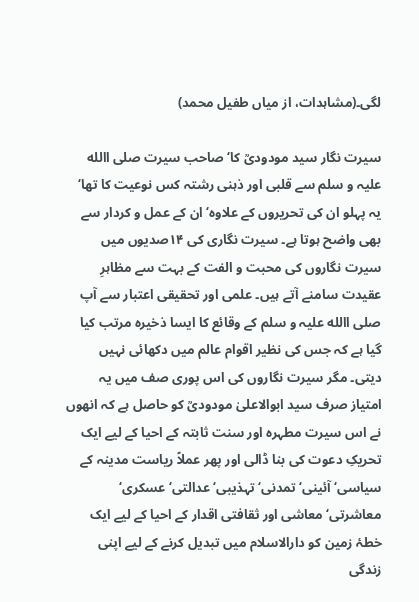لگی۔(مشاہدات، از میاں طفیل محمد)

سیرت نگار سید مودودیؒ کا‘ صاحب سیرت صلی االله علیہ و سلم سے قلبی اور ذہنی رشتہ کس نوعیت کا تھا‘ یہ پہلو ان کی تحریروں کے علاوہ‘ ان کے عمل و کردار سے بھی واضح ہوتا ہے۔ سیرت نگاری کی ۱۴صدیوں میں سیرت نگاروں کی محبت و الفت کے بہت سے مظاہرِ عقیدت سامنے آتے ہیں۔ علمی اور تحقیقی اعتبار سے آپ صلی االله علیہ و سلم کے وقائع کا ایسا ذخیرہ مرتب کیا گیا ہے کہ جس کی نظیر اقوام عالم میں دکھائی نہیں دیتی۔ مگر سیرت نگاروں کی اس پوری صف میں یہ امتیاز صرف سید ابوالاعلیٰ مودودیؒ کو حاصل ہے کہ انھوں نے اس سیرت مطہرہ اور سنت ثابتہ کے احیا کے لیے ایک تحریکِ دعوت کی بنا ڈالی اور پھر عملاً ریاست مدینہ کے سیاسی‘ آئینی‘ تمدنی‘ تہذیبی‘ عدالتی‘ عسکری‘ معاشرتی‘ معاشی اور ثقافتی اقدار کے احیا کے لیے ایک خطۂ زمین کو دارالاسلام میں تبدیل کرنے کے لیے اپنی زندگی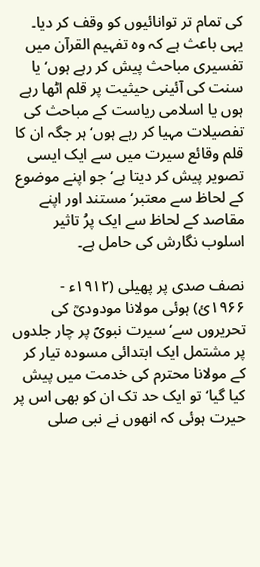کی تمام تر توانائیوں کو وقف کر دیا۔ یہی باعث ہے کہ وہ تفہیم القرآن میں تفسیری مباحث پیش کر رہے ہوں‘ یا سنت کی آئینی حیثیت پر قلم اٹھا رہے ہوں یا اسلامی ریاست کے مباحث کی تفصیلات مہیا کر رہے ہوں‘ ہر جگہ ان کا قلم وقائع سیرت میں سے ایک ایسی تصویر پیش کر دیتا ہے‘ جو اپنے موضوع کے لحاظ سے معتبر‘ مستند اور اپنے مقاصد کے لحاظ سے ایک پرُ تاثیر اسلوب نگارش کی حامل ہے۔

نصف صدی پر پھیلی (۱۹۱۲ء - ۱۹۶۶ئ) ہوئی مولانا مودودیؒ کی تحریروں سے‘ سیرت نبویؐ پر چار جلدوں پر مشتمل ایک ابتدائی مسودہ تیار کر کے مولانا محترم کی خدمت میں پیش کیا گیا‘ تو ایک حد تک ان کو بھی اس پر حیرت ہوئی کہ انھوں نے نبی صلی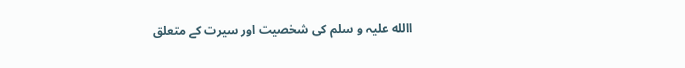االله علیہ و سلم کی شخصیت اور سیرت کے متعلق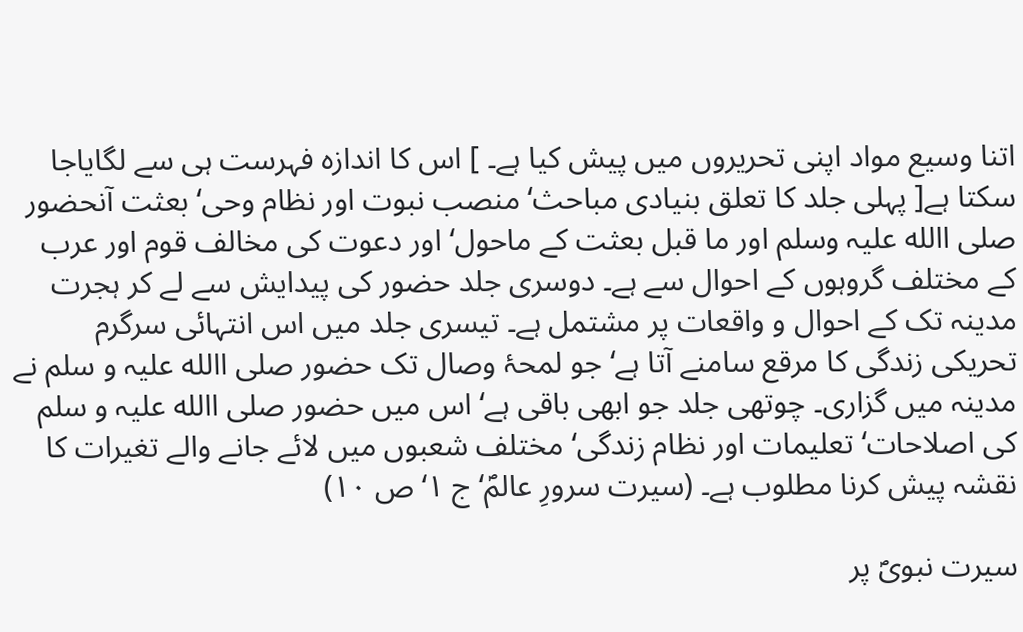اتنا وسیع مواد اپنی تحریروں میں پیش کیا ہے۔ ] اس کا اندازہ فہرست ہی سے لگایاجا سکتا ہے[ پہلی جلد کا تعلق بنیادی مباحث‘ منصب نبوت اور نظام وحی‘ بعثت آنحضور صلی االله علیہ وسلم اور ما قبل بعثت کے ماحول‘ اور دعوت کی مخالف قوم اور عرب کے مختلف گروہوں کے احوال سے ہے۔ دوسری جلد حضور کی پیدایش سے لے کر ہجرت مدینہ تک کے احوال و واقعات پر مشتمل ہے۔ تیسری جلد میں اس انتہائی سرگرم تحریکی زندگی کا مرقع سامنے آتا ہے‘ جو لمحۂ وصال تک حضور صلی االله علیہ و سلم نے مدینہ میں گزاری۔ چوتھی جلد جو ابھی باقی ہے‘ اس میں حضور صلی االله علیہ و سلم کی اصلاحات‘ تعلیمات اور نظام زندگی‘ مختلف شعبوں میں لائے جانے والے تغیرات کا نقشہ پیش کرنا مطلوب ہے۔ (سیرت سرورِ عالمؐ‘ ج ۱‘ ص ۱۰)

سیرت نبویؐ پر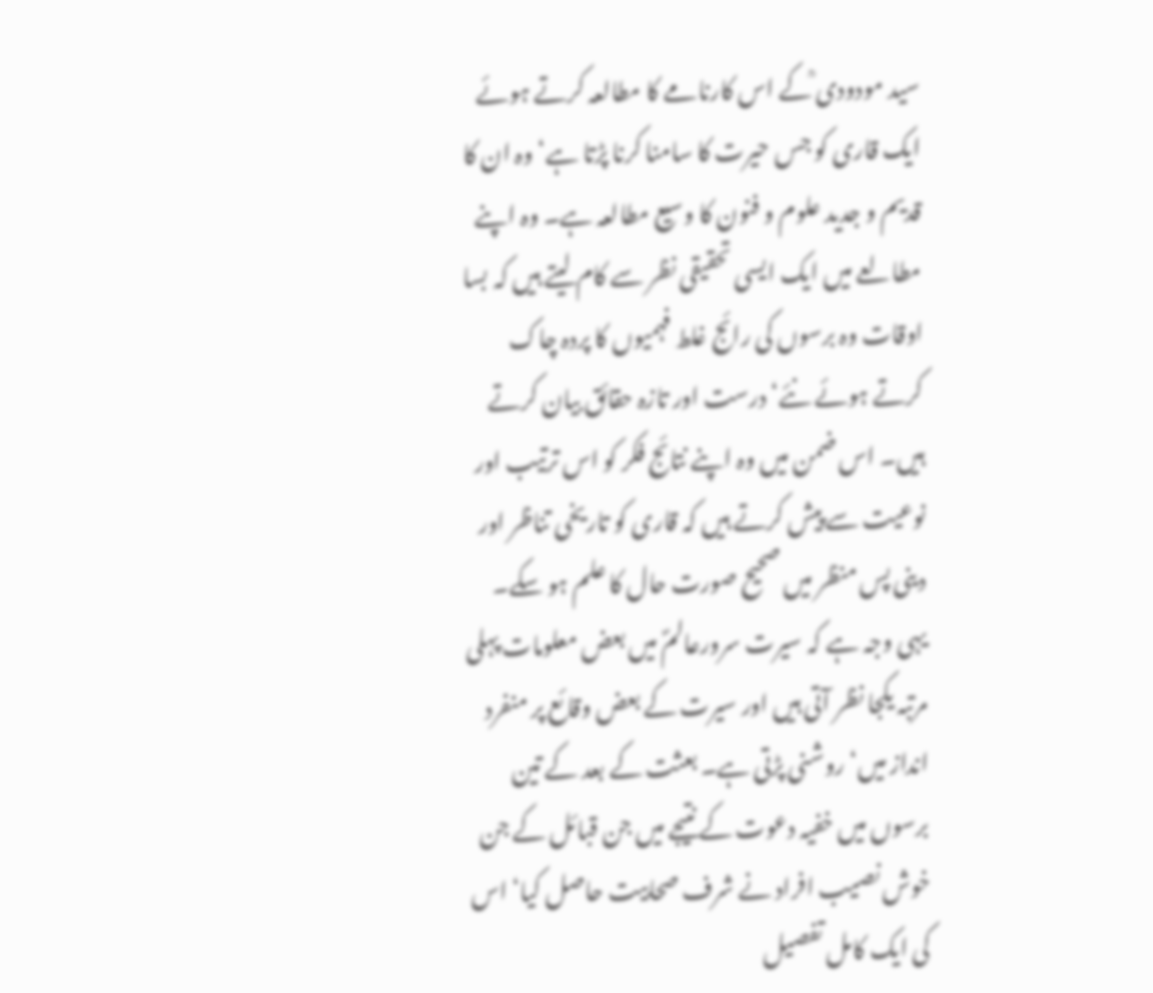سید مودودی ؒکے اس کارنامے کا مطالعہ کرتے ہوئے ایک قاری کو جس حیرت کا سامنا کرنا پڑتا ہے‘ وہ ان کا قدیم و جدید علوم و فنون کا وسیع مطالعہ ہے۔ وہ اپنے مطالعے میں ایک ایسی تحقیقی نظر سے کام لیتے ہیں کہ بسا اوقات وہ برسوں کی رائج غلط فہمیوں کا پردہ چاک کرتے ہوئے نئے‘ درست اور تازہ حقائق بیان کرتے ہیں۔ اس ضمن میں وہ اپنے نتائج فکر کو اس ترتیب اور نوعیت سے پیش کرتے ہیں کہ قاری کو تاریخی تناظر اور دینی پس منظر میں صحیح صورت حال کا علم ہو سکے۔ یہی وجہ ہے کہ سیرت سرورعالمؐ میں بعض معلومات پہلی مرتبہ یکجا نظر آتی ہیں اور سیرت کے بعض وقائع پر منفرد انداز میں‘ روشنی پڑتی ہے۔ بعثت کے بعد کے تین برسوں میں خفیہ دعوت کے نتیجے میں جن قبائل کے جن خوش نصیب افراد نے شرف صحابیت حاصل کیا‘ اس کی ایک کامل تفصیل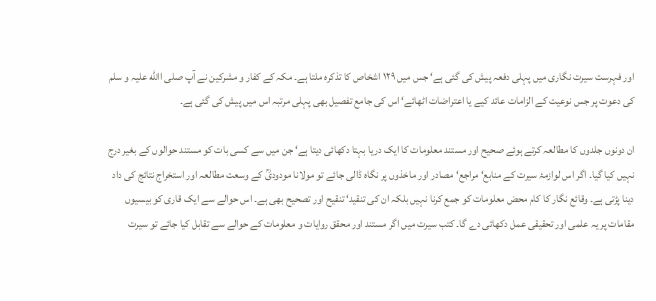اور فہرست سیرت نگاری میں پہلی دفعہ پیش کی گئی ہے‘ جس میں ۱۲۹ اشخاص کا تذکرہ ملتا ہے۔ مکہ کے کفار و مشرکین نے آپ صلی االله علیہ و سلم کی دعوت پر جس نوعیت کے الزامات عائد کیے یا اعتراضات اٹھائے‘ اس کی جامع تفصیل بھی پہلی مرتبہ اس میں پیش کی گئی ہے۔

ان دونوں جلدوں کا مطالعہ کرتے ہوئے صحیح اور مستند معلومات کا ایک دریا بہتا دکھائی دیتا ہے‘ جن میں سے کسی بات کو مستند حوالوں کے بغیر درج نہیں کیا گیا۔ اگر اس لوازمۂ سیرت کے منابع‘ مراجع‘ مصادر اور ماخذوں پر نگاہ ڈالی جائے تو مولانا مودودیؒ کے وسعت مطالعہ اور استخراج نتائج کی داد دینا پڑتی ہے۔ وقائع نگار کا کام محض معلومات کو جمع کرنا نہیں بلکہ ان کی تنقید‘ تنقیح اور تصحیح بھی ہے۔ اس حوالے سے ایک قاری کو بیسیوں مقامات پر یہ علمی اور تحقیقی عمل دکھائی دے گا۔ کتب سیرت میں اگر مستند اور محقق روایات و معلومات کے حوالے سے تقابل کیا جائے تو سیرت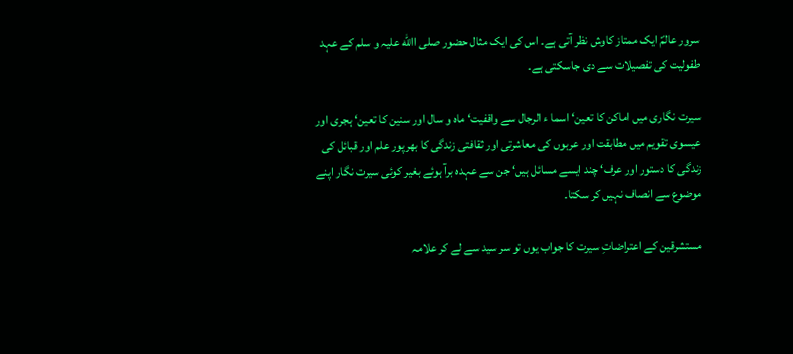سرور عالمؐ ایک ممتاز کاوش نظر آتی ہے۔ اس کی ایک مثال حضور صلی االله علیہ و سلم کے عہد طفولیت کی تفصیلات سے دی جاسکتی ہے۔

سیرت نگاری میں اماکن کا تعین‘ اسما ء الرجال سے واقفیت‘ ماہ و سال اور سنین کا تعین‘ ہجری اور عیسوی تقویم میں مطابقت اور عربوں کی معاشرتی اور ثقافتی زندگی کا بھرپور علم اور قبائل کی زندگی کا دستور اور عرف‘ چند ایسے مسائل ہیں‘ جن سے عہدہ برآ ہوئے بغیر کوئی سیرت نگار اپنے موضوع سے انصاف نہیں کر سکتا۔

مستشرقین کے اعتراضاتِ سیرت کا جواب یوں تو سر سید سے لے کر علامہ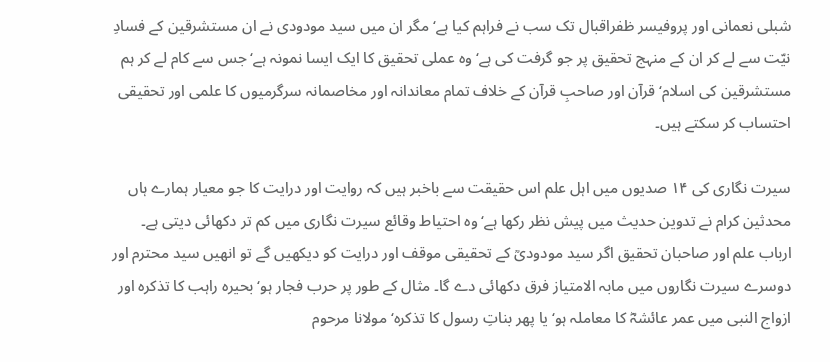شبلی نعمانی اور پروفیسر ظفراقبال تک سب نے فراہم کیا ہے‘ مگر ان میں سید مودودی نے ان مستشرقین کے فسادِ نیّت سے لے کر ان کے منہج تحقیق پر جو گرفت کی ہے‘ وہ عملی تحقیق کا ایک ایسا نمونہ ہے‘ جس سے کام لے کر ہم مستشرقین کی اسلام‘ قرآن اور صاحبِ قرآن کے خلاف تمام معاندانہ اور مخاصمانہ سرگرمیوں کا علمی اور تحقیقی احتساب کر سکتے ہیں۔

سیرت نگاری کی ۱۴ صدیوں میں اہل علم اس حقیقت سے باخبر ہیں کہ روایت اور درایت کا جو معیار ہمارے ہاں محدثین کرام نے تدوین حدیث میں پیش نظر رکھا ہے‘ وہ احتیاط وقائع سیرت نگاری میں کم تر دکھائی دیتی ہے۔ ارباب علم اور صاحبان تحقیق اگر سید مودودیؒ کے تحقیقی موقف اور درایت کو دیکھیں گے تو انھیں سید محترم اور دوسرے سیرت نگاروں میں مابہ الامتیاز فرق دکھائی دے گا۔ مثال کے طور پر حرب فجار ہو‘ بحیرہ راہب کا تذکرہ اور ازواج النبی میں عمر عائشہؓ کا معاملہ ہو‘ یا پھر بناتِ رسول کا تذکرہ‘ مولانا مرحوم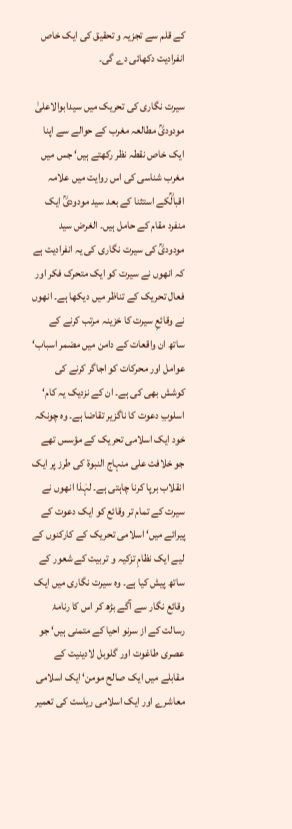کے قلم سے تجزیہ و تحقیق کی ایک خاص انفرادیت دکھائی دے گی۔

سیرت نگاری کی تحریک میں سیدابوالاعلیٰ مودودیؒ مطالعہ مغرب کے حوالے سے اپنا ایک خاص نقطہ نظر رکھتے ہیں‘ جس میں مغرب شناسی کی اس روایت میں علامہ اقبالؒکے استثنا کے بعد سید مودودیؒ ایک منفرد مقام کے حامل ہیں۔ الغرض سید مودودیؒ کی سیرت نگاری کی یہ انفرادیت ہے کہ انھوں نے سیرت کو ایک متحرک فکر اور فعال تحریک کے تناظر میں دیکھا ہے۔ انھوں نے وقائعِ سیرت کا خزینہ مرتب کرنے کے ساتھ ان واقعات کے دامن میں مضمر اسباب‘ عوامل اور محرکات کو اجاگر کرنے کی کوشش بھی کی ہے۔ ان کے نزدیک یہ کام‘ اسلوبِ دعوت کا ناگزیر تقاضا ہے۔ وہ چونکہ خود ایک اسلامی تحریک کے مؤسس تھے جو خلافت علی منہاج النبوۃ کی طرز پر ایک انقلاب برپا کرنا چاہتی ہے۔ لہٰذا انھوں نے سیرت کے تمام تر وقائع کو ایک دعوت کے پیرائے میں‘ اسلامی تحریک کے کارکنوں کے لیے ایک نظامِ تزکیہ و تربیت کے شعور کے ساتھ پیش کیا ہے۔ وہ سیرت نگاری میں ایک وقائع نگار سے آگے بڑھ کر اس کا رنامۂ رسالت کے از سرنو احیا کے متمنی ہیں‘ جو عصری طاغوت اور گلوبل لادینیت کے مقابلے میں ایک صالح مومن‘ ایک اسلامی معاشرے اور ایک اسلامی ریاست کی تعمیر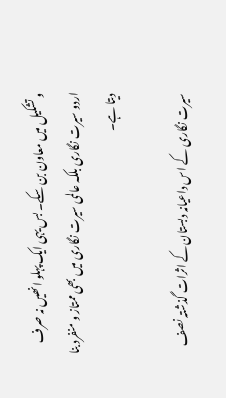و تشکیل میں معاون بن سکے۔ بس یہی ایک پہلو انھیں نہ صرف اردو سیرت نگاری بلکہ عالمی سیرت نگاری میں بھی ممتاز و منفرد بنا دیتا ہے۔

سیرت نگاری کے اس داعیانہ دبستان کے اثرات گذشتہ نصف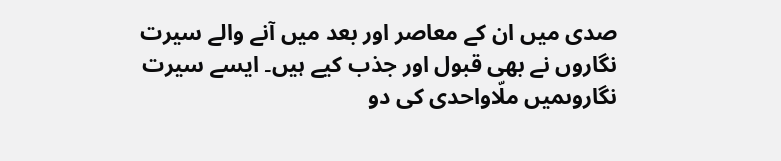صدی میں ان کے معاصر اور بعد میں آنے والے سیرت نگاروں نے بھی قبول اور جذب کیے ہیں۔ ایسے سیرت نگاروںمیں ملّاواحدی کی دو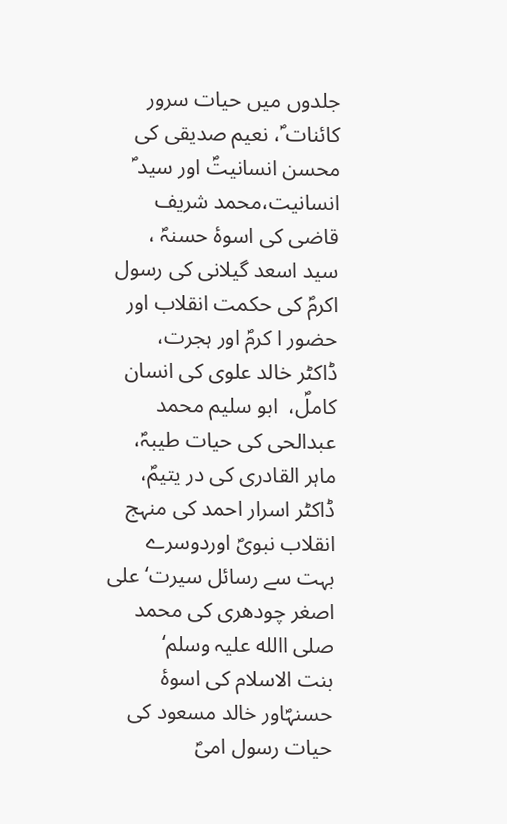جلدوں میں حیات سرور کائنات ؐ، نعیم صدیقی کی محسن انسانیتؐ اور سید ؐ انسانیت،محمد شریف قاضی کی اسوۂ حسنہؐ ،  سید اسعد گیلانی کی رسول اکرمؐ کی حکمت انقلاب اور حضور ا کرمؐ اور ہجرت،  ڈاکٹر خالد علوی کی انسان کاملؐ،  ابو سلیم محمد عبدالحی کی حیات طیبہؐ، ماہر القادری کی در یتیمؐ،  ڈاکٹر اسرار احمد کی منہج انقلاب نبویؐ اوردوسرے بہت سے رسائل سیرت‘ علی اصغر چودھری کی محمد صلی االله علیہ وسلم‘     بنت الاسلام کی اسوۂ حسنہؐاور خالد مسعود کی حیات رسول امیؐ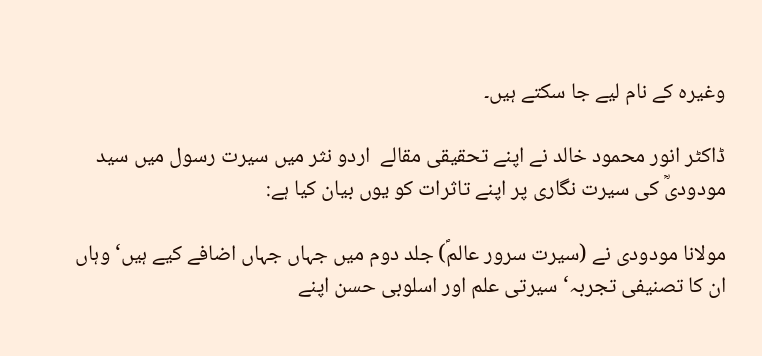وغیرہ کے نام لیے جا سکتے ہیں۔

ڈاکٹر انور محمود خالد نے اپنے تحقیقی مقالے  اردو نثر میں سیرت رسول میں سید مودودیؒ کی سیرت نگاری پر اپنے تاثرات کو یوں بیان کیا ہے:

مولانا مودودی نے (سیرت سرور عالمؐ) جلد دوم میں جہاں جہاں اضافے کیے ہیں‘ وہاں ان کا تصنیفی تجربہ‘ سیرتی علم اور اسلوبی حسن اپنے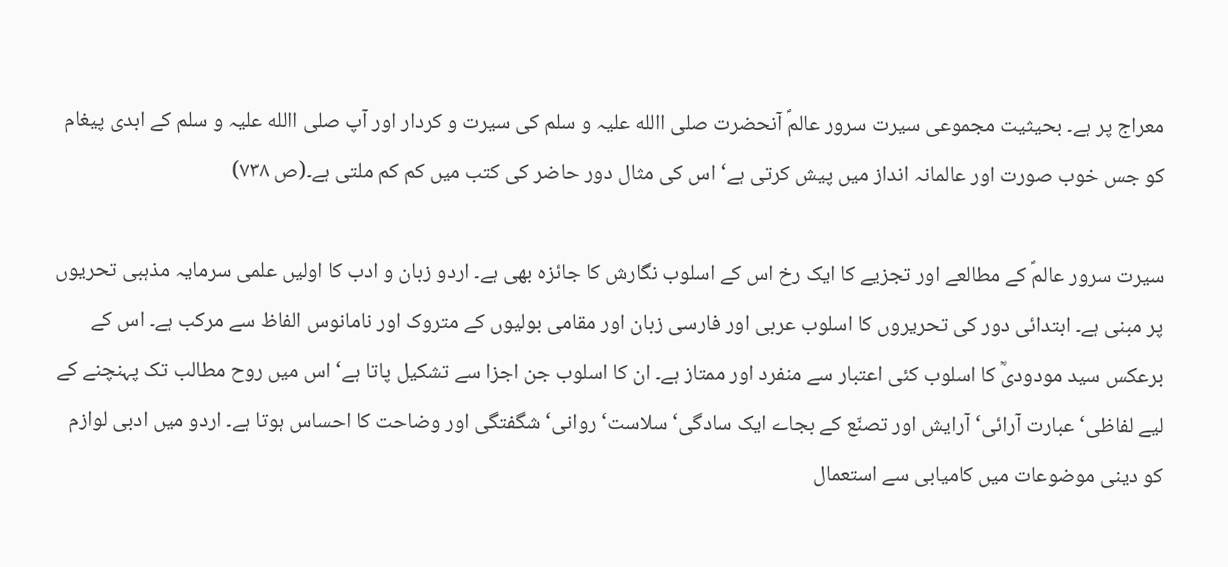معراج پر ہے۔ بحیثیت مجموعی سیرت سرور عالمؐ آنحضرت صلی االله علیہ و سلم کی سیرت و کردار اور آپ صلی االله علیہ و سلم کے ابدی پیغام کو جس خوب صورت اور عالمانہ انداز میں پیش کرتی ہے‘ اس کی مثال دور حاضر کی کتب میں کم کم ملتی ہے۔(ص ۷۳۸)

سیرت سرور عالمؐ کے مطالعے اور تجزیے کا ایک رخ اس کے اسلوب نگارش کا جائزہ بھی ہے۔ اردو زبان و ادب کا اولیں علمی سرمایہ مذہبی تحریوں پر مبنی ہے۔ ابتدائی دور کی تحریروں کا اسلوب عربی اور فارسی زبان اور مقامی بولیوں کے متروک اور نامانوس الفاظ سے مرکب ہے۔ اس کے برعکس سید مودودیؒ کا اسلوب کئی اعتبار سے منفرد اور ممتاز ہے۔ ان کا اسلوب جن اجزا سے تشکیل پاتا ہے‘ اس میں روح مطالب تک پہنچنے کے لیے لفاظی‘ عبارت آرائی‘ آرایش اور تصنّع کے بجاے ایک سادگی‘ سلاست‘ روانی‘ شگفتگی اور وضاحت کا احساس ہوتا ہے۔ اردو میں ادبی لوازم کو دینی موضوعات میں کامیابی سے استعمال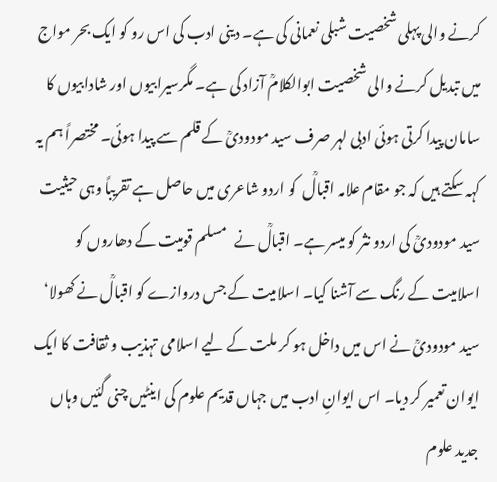کرنے والی پہلی شخصیت شبلی نعمانی کی ہے۔ دینی ادب کی اس رو کو ایک بحر مواج میں تبدیل کرنے والی شخصیت ابوالکلامؒ آزاد کی ہے۔ مگرسیرابیوں اور شادابیوں کا سامان پیدا کرتی ہوئی ادبی لہر صرف سید مودودیؒ کے قلم سے پیدا ہوئی۔ مختصراً ہم یہ کہہ سکتے ہیں کہ جو مقام علامہ اقبالؒ  کو اردو شاعری میں حاصل ہے تقریباً وہی حیثیت سید مودودیؒ کی اردو نثر کو میسر ہے۔ اقبالؒ نے   مسلم قومیت کے دھاروں کو اسلامیت کے رنگ سے آشنا کیا۔ اسلامیت کے جس دروازے کو اقبالؒ نے کھولا‘ سید مودودیؒ نے اس میں داخل ہو کر ملت کے لیے اسلامی تہذیب و ثقافت کا ایک ایوان تعمیر کر دیا۔ اس ایوانِ ادب میں جہاں قدیم علوم کی اینٹیں چنی گئیں وہاں جدید علوم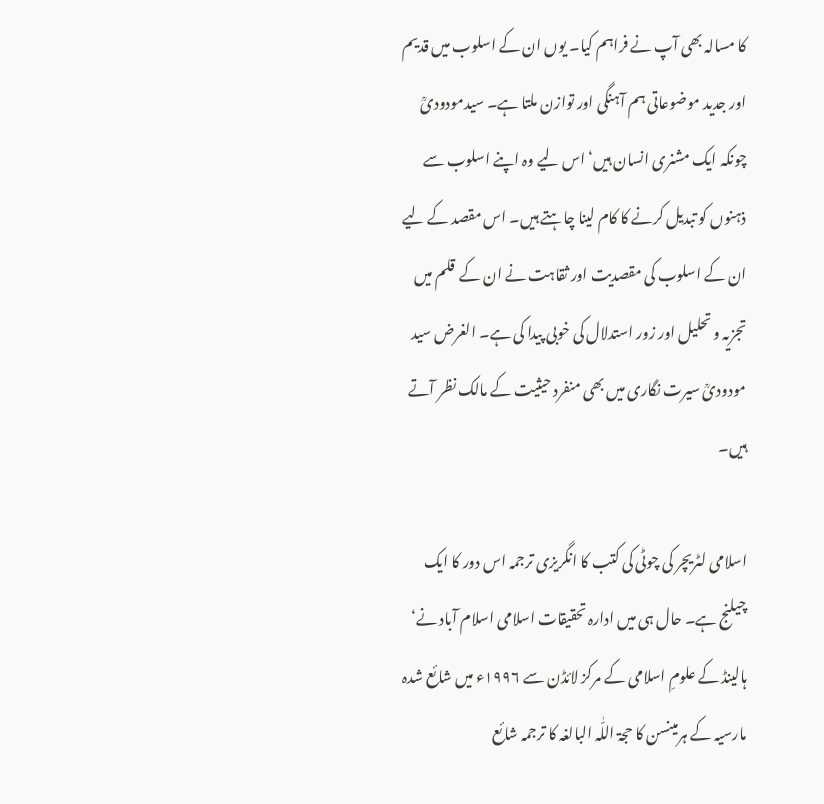کا مسالہ بھی آپ نے فراہم کیا۔ یوں ان کے اسلوب میں قدیم اور جدید موضوعاتی ہم آہنگی اور توازن ملتا ہے۔ سیدمودودیؒ چونکہ ایک مشنری انسان ہیں‘ اس لیے وہ اپنے اسلوب سے ذہنوں کو تبدیل کرنے کا کام لینا چاہتے ہیں۔ اس مقصد کے لیے ان کے اسلوب کی مقصدیت اور ثقاہت نے ان کے  قلم میں تجزیہ و تحلیل اور زور استدلال کی خوبی پیدا کی ہے۔ الغرض سید مودودیؒ سیرت نگاری میں بھی منفرد حیثیت کے مالک نظر آتے ہیں۔

اسلامی لٹریچر کی چوٹی کی کتب کا انگریزی ترجمہ اس دور کا ایک چیلنج ہے۔ حال ہی میں ادارہ تحقیقات اسلامی اسلام آباد نے‘ ہالینڈ کے علومِ اسلامی کے مرکز لائڈن سے ۱۹۹۶ء میں شائع شدہ مارسیہ کے ہرمینسن کا حجۃ اللّٰہ البالغہ کا ترجمہ شائع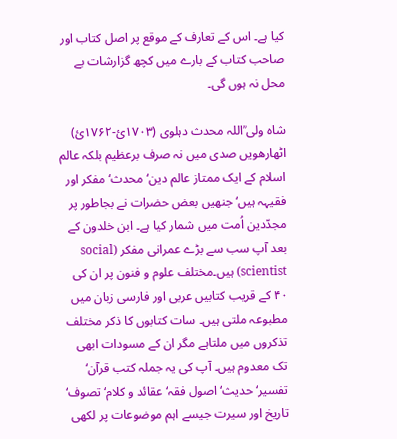کیا ہے۔ اس کے تعارف کے موقع پر اصل کتاب اور صاحب کتاب کے بارے میں کچھ گزارشات بے محل نہ ہوں گی۔

شاہ ولی ؒاللہ محدث دہلوی (۱۷۰۳ئ-۱۷۶۲ئ) اٹھارھویں صدی میں نہ صرف برعظیم بلکہ عالم اسلام کے ایک ممتاز عالم دین‘ محدث‘مفکر اور فقیہہ ہیں‘ جنھیں بعض حضرات نے بجاطور پر مجدّدین اُمت میں شمار کیا ہے۔ ابن خلدون کے بعد آپ سب سے بڑے عمرانی مفکر (social scientist) ہیں۔مختلف علوم و فنون پر ان کی ۴۰ کے قریب کتابیں عربی اور فارسی زبان میں مطبوعہ ملتی ہیں۔ سات کتابوں کا ذکر مختلف تذکروں میں ملتاہے مگر ان کے مسودات ابھی تک معدوم ہیں۔ آپ کی یہ جملہ کتب قرآن‘ تفسیر‘ حدیث‘ اصول فقہ‘ عقائد و کلام‘ تصوف‘ تاریخ اور سیرت جیسے اہم موضوعات پر لکھی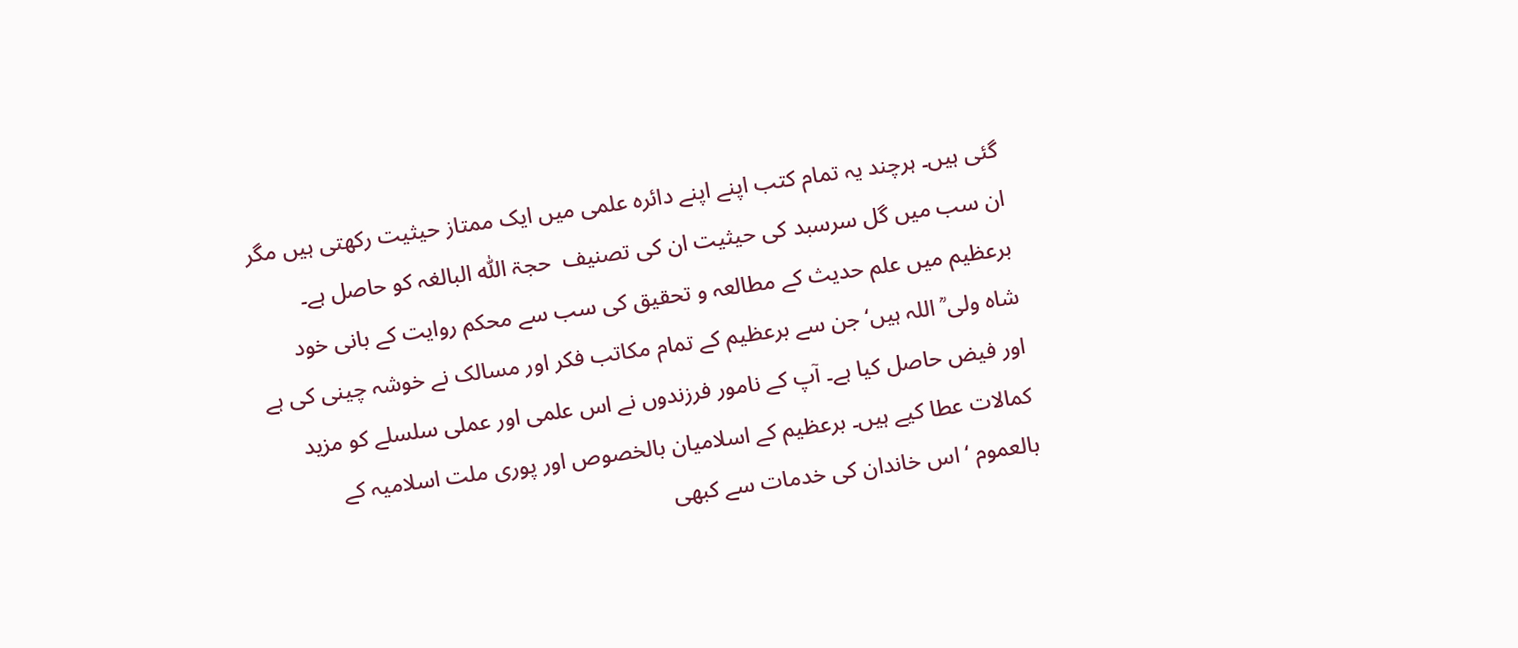گئی ہیں۔ ہرچند یہ تمام کتب اپنے اپنے دائرہ علمی میں ایک ممتاز حیثیت رکھتی ہیں مگر ان سب میں گل سرسبد کی حیثیت ان کی تصنیف  حجۃ اللّٰہ البالغہ کو حاصل ہے۔ برعظیم میں علم حدیث کے مطالعہ و تحقیق کی سب سے محکم روایت کے بانی خود شاہ ولی ؒ اللہ ہیں‘ جن سے برعظیم کے تمام مکاتب فکر اور مسالک نے خوشہ چینی کی ہے اور فیض حاصل کیا ہے۔ آپ کے نامور فرزندوں نے اس علمی اور عملی سلسلے کو مزید کمالات عطا کیے ہیں۔ برعظیم کے اسلامیان بالخصوص اور پوری ملت اسلامیہ کے بالعموم ‘ اس خاندان کی خدمات سے کبھی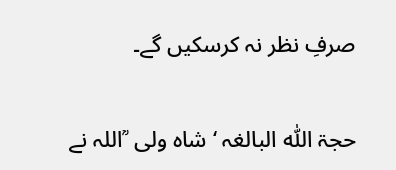صرفِ نظر نہ کرسکیں گے۔

حجۃ اللّٰہ البالغہ ‘ شاہ ولی  ؒاللہ نے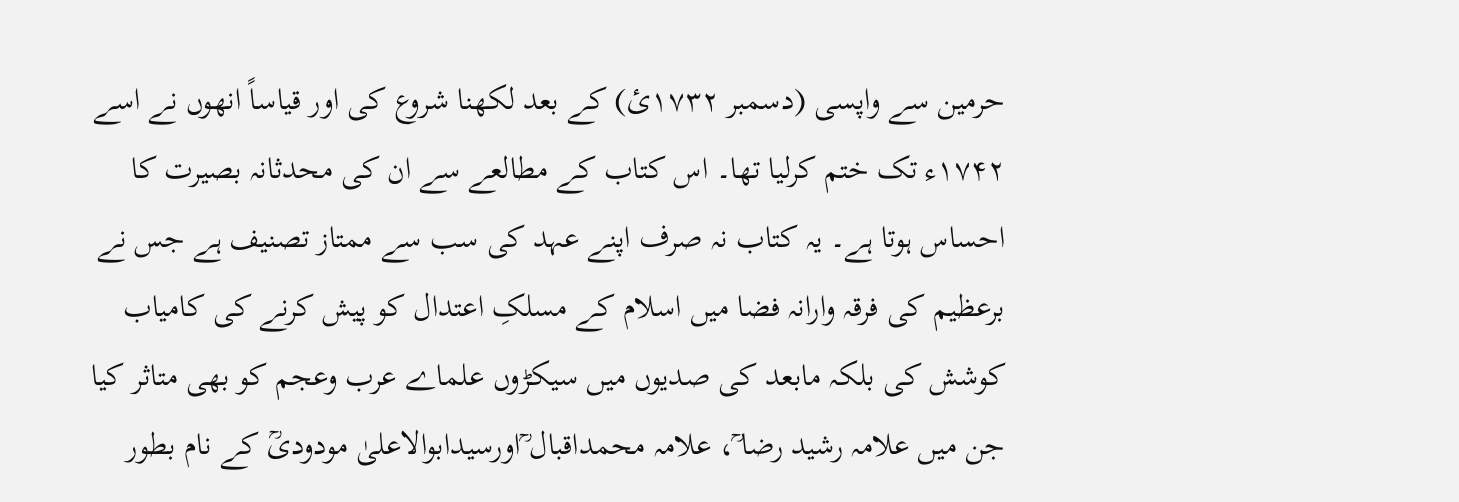حرمین سے واپسی (دسمبر ۱۷۳۲ئ) کے بعد لکھنا شروع کی اور قیاساً انھوں نے اسے ۱۷۴۲ء تک ختم کرلیا تھا۔ اس کتاب کے مطالعے سے ان کی محدثانہ بصیرت کا احساس ہوتا ہے۔ یہ کتاب نہ صرف اپنے عہد کی سب سے ممتاز تصنیف ہے جس نے برعظیم کی فرقہ وارانہ فضا میں اسلام کے مسلکِ اعتدال کو پیش کرنے کی کامیاب کوشش کی بلکہ مابعد کی صدیوں میں سیکڑوں علماے عرب وعجم کو بھی متاثر کیا جن میں علامہ رشید رضا ؒ، علامہ محمداقبال ؒاورسیدابوالاعلیٰ مودودیؒ کے نام بطور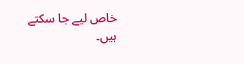خاص لیے جا سکتے ہیں۔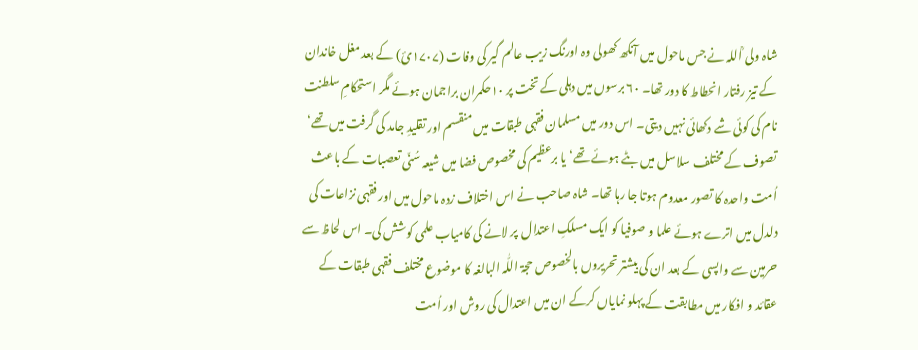شاہ ولی ؒاللہ نے جس ماحول میں آنکھ کھولی وہ اورنگ زیب عالم گیر کی وفات (۱۷۰۷ئ) کے بعد مغل خاندان کے تیز رفتار انحطاط کا دور تھا۔ ۶۰ برسوں میں دہلی کے تخت پر ۱۰حکمران براجمان ہوئے مگر استحکامِ سلطنت نام کی کوئی شے دکھائی نہیں دیتی۔ اس دور میں مسلمان فقہی طبقات میں منقسم اور تقلیدِ جامد کی گرفت میں تھے‘ تصوف کے مختلف سلاسل میں بٹے ہوئے تھے‘ یا برعظیم کی مخصوص فضا میں شیعہ سُنّی تعصبات کے باعث اُمت واحدہ کا تصور معدوم ہوتا جا رہا تھا۔ شاہ صاحب نے اس اختلاف زدہ ماحول میں اور فقہی نزاعات کی دلدل میں اترے ہوئے علما و صوفیا کو ایک مسلکِ اعتدال  پر لانے کی کامیاب علمی کوشش کی۔ اس لحاظ سے حرمین سے واپسی کے بعد ان کی بیشتر تحریروں بالخصوص حجۃ اللّٰہ البالغہ کا موضوع مختلف فقہی طبقات کے عقائد و افکار میں مطابقت کے پہلو نمایاں کرکے ان میں اعتدال کی روش اور اُمت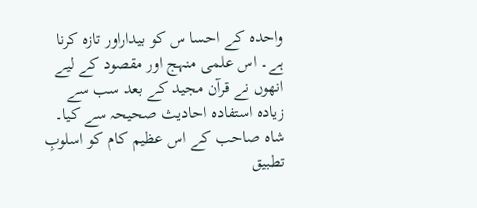واحدہ کے احسا س کو بیداراور تازہ کرنا ہے۔ اس علمی منہج اور مقصود کے لیے انھوں نے قرآن مجید کے بعد سب سے زیادہ استفادہ احادیث صحیحہ سے کیا۔ شاہ صاحب کے اس عظیم کام کو اسلوبِ تطبیق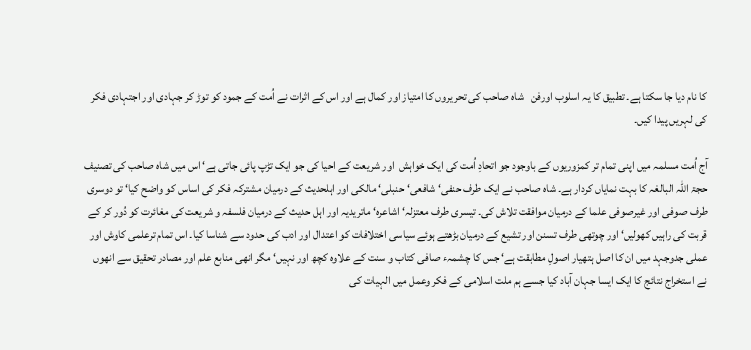کا نام دیا جا سکتا ہے۔ تطبیق کا یہ اسلوب اورفن   شاہ صاحب کی تحریروں کا امتیاز اور کمال ہے اور اس کے اثرات نے اُمت کے جمود کو توڑ کر جہادی اور اجتہادی فکر کی لہریں پیدا کیں۔

آج اُمت مسلمہ میں اپنی تمام تر کمزوریوں کے باوجود جو اتحادِ اُمت کی ایک خواہش  اور شریعت کے احیا کی جو ایک تڑپ پائی جاتی ہے‘ اس میں شاہ صاحب کی تصنیف   حجۃ اللّٰہ البالغہ کا بہت نمایاں کردار ہے۔ شاہ صاحب نے ایک طرف حنفی‘ شافعی‘ حنبلی‘ مالکی اور اہلحدیث کے درمیان مشترکہ فکر کی اساس کو واضح کیا‘ تو دوسری طرف صوفی اور غیرصوفی علما کے درمیان موافقت تلاش کی۔ تیسری طرف معتزلہ‘ اشاعرہ‘ ماتریدیہ اور اہل حدیث کے درمیان فلسفہ و شریعت کی مغائرت کو دُور کر کے قربت کی راہیں کھولیں‘ اور چوتھی طرف تسنن اور تشیع کے درمیان بڑھتے ہوئے سیاسی اختلافات کو اعتدال اور ادب کی حدود سے شناسا کیا۔ اس تمام ترعلمی کاوش اور عملی جدوجہد میں ان کا اصل ہتھیار اصولِ مطابقت ہے‘ جس کا چشمہء صافی کتاب و سنت کے علاوہ کچھ اور نہیں‘ مگر انھی منابع علم اور مصادر تحقیق سے انھوں نے استخراج نتائج کا ایک ایسا جہان آباد کیا جسے ہم ملت اسلامی کے فکر وعمل میں الہیات کی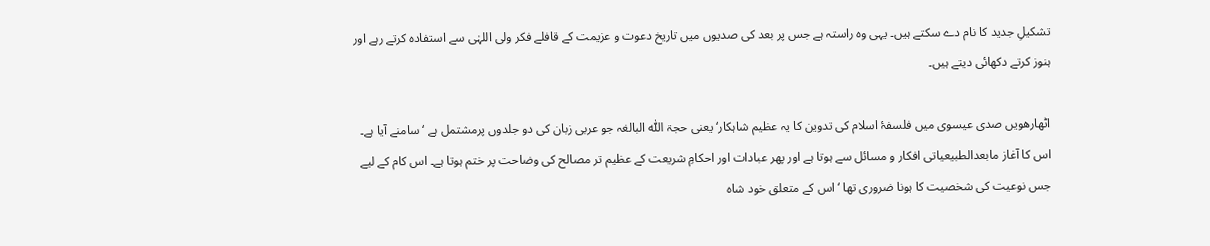تشکیلِ جدید کا نام دے سکتے ہیں۔ یہی وہ راستہ ہے جس پر بعد کی صدیوں میں تاریخ دعوت و عزیمت کے قافلے فکر ولی اللہٰی سے استفادہ کرتے رہے اور ہنوز کرتے دکھائی دیتے ہیں۔

اٹھارھویں صدی عیسوی میں فلسفۂ اسلام کی تدوین کا یہ عظیم شاہکار‘ یعنی حجۃ اللّٰہ البالغہ جو عربی زبان کی دو جلدوں پرمشتمل ہے ‘سامنے آیا ہے۔ اس کا آغاز مابعدالطبیعیاتی افکار و مسائل سے ہوتا ہے اور پھر عبادات اور احکامِ شریعت کے عظیم تر مصالح کی وضاحت پر ختم ہوتا ہے۔ اس کام کے لیے جس نوعیت کی شخصیت کا ہونا ضروری تھا ‘ اس کے متعلق خود شاہ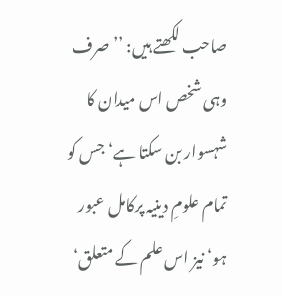صاحب لکھتے ہیں: ’’صرف وہی شخص اس میدان کا شہسوار بن سکتا ہے‘ جس کو تمام علومِ دینیہ پرکامل عبور ہو‘ نیز اس علم کے متعلق‘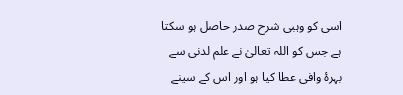اسی کو وہبی شرح صدر حاصل ہو سکتا ہے جس کو اللہ تعالیٰ نے علم لدنی سے بہرۂ وافی عطا کیا ہو اور اس کے سینے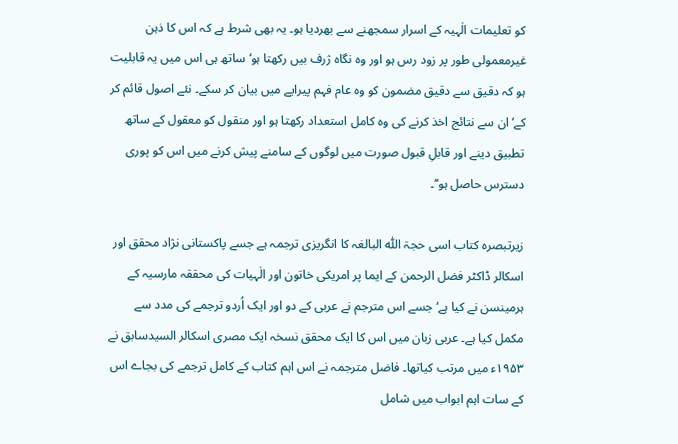کو تعلیمات الٰہیہ کے اسرار سمجھنے سے بھردیا ہو۔ یہ بھی شرط ہے کہ اس کا ذہن غیرمعمولی طور پر زود رس ہو اور وہ نگاہ ژرف بیں رکھتا ہو‘ ساتھ ہی اس میں یہ قابلیت ہو کہ دقیق سے دقیق مضمون کو وہ عام فہم پیرایے میں بیان کر سکے۔ نئے اصول قائم کر کے‘ ان سے نتائج اخذ کرنے کی وہ کامل استعداد رکھتا ہو اور منقول کو معقول کے ساتھ تطبیق دینے اور قابلِ قبول صورت میں لوگوں کے سامنے پیش کرنے میں اس کو پوری دسترس حاصل ہو‘‘۔

زیرتبصرہ کتاب اسی حجۃ اللّٰہ البالغہ کا انگریزی ترجمہ ہے جسے پاکستانی نژاد محقق اور اسکالر ڈاکٹر فضل الرحمن کے ایما پر امریکی خاتون اور الٰہیات کی محققہ مارسیہ کے ہرمینسن نے کیا ہے‘ جسے اس مترجم نے عربی کے دو اور ایک اُردو ترجمے کی مدد سے مکمل کیا ہے۔ عربی زبان میں اس کا ایک محقق نسخہ ایک مصری اسکالر السیدسابق نے ۱۹۵۳ء میں مرتب کیاتھا۔ فاضل مترجمہ نے اس اہم کتاب کے کامل ترجمے کی بجاے اس کے سات اہم ابواب میں شامل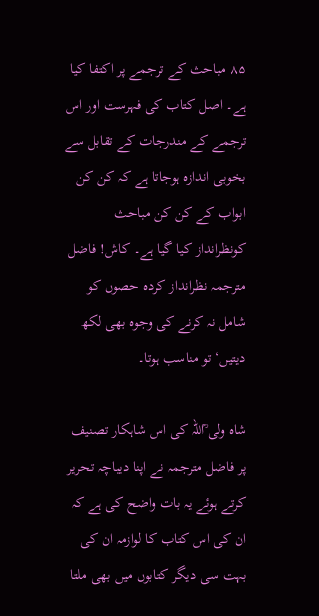۸۵ مباحث کے ترجمے پر اکتفا کیا ہے۔ اصل کتاب کی فہرست اور اس ترجمے کے مندرجات کے تقابل سے بخوبی اندازہ ہوجاتا ہے کہ کن کن ابواب کے کن کن مباحث کونظرانداز کیا گیا ہے۔ کاش! فاضل مترجمہ نظرانداز کردہ حصوں کو شامل نہ کرنے کی وجوہ بھی لکھ دیتیں‘ تو مناسب ہوتا۔

شاہ ولی ؒاللہ کی اس شاہکار تصنیف پر فاضل مترجمہ نے اپنا دیباچہ تحریر کرتے ہوئے یہ بات واضح کی ہے کہ ان کی اس کتاب کا لوازمہ ان کی بہت سی دیگر کتابوں میں بھی ملتا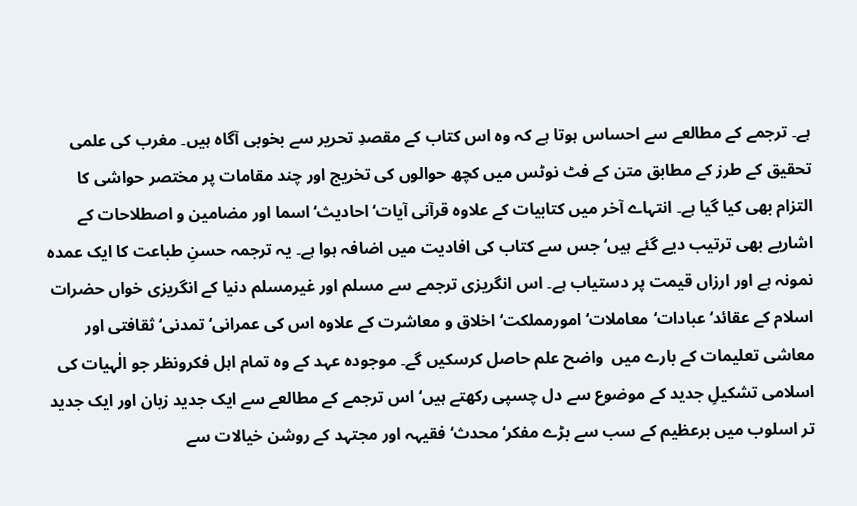ہے۔ ترجمے کے مطالعے سے احساس ہوتا ہے کہ وہ اس کتاب کے مقصدِ تحریر سے بخوبی آگاہ ہیں۔ مغرب کی علمی تحقیق کے طرز کے مطابق متن کے فٹ نوٹس میں کچھ حوالوں کی تخریج اور چند مقامات پر مختصر حواشی کا التزام بھی کیا گیا ہے۔ انتہاے آخر میں کتابیات کے علاوہ قرآنی آیات‘ احادیث‘ اسما اور مضامین و اصطلاحات کے اشاریے بھی ترتیب دیے گئے ہیں‘ جس سے کتاب کی افادیت میں اضافہ ہوا ہے۔ یہ ترجمہ حسنِ طباعت کا ایک عمدہ نمونہ ہے اور ارزاں قیمت پر دستیاب ہے۔ اس انگریزی ترجمے سے مسلم اور غیرمسلم دنیا کے انگریزی خواں حضرات اسلام کے عقائد‘ عبادات‘معاملات‘ امورمملکت‘ اخلاق و معاشرت کے علاوہ اس کی عمرانی‘ تمدنی‘ ثقافتی اور معاشی تعلیمات کے بارے میں  واضح علم حاصل کرسکیں گے۔ موجودہ عہد کے وہ تمام اہل فکرونظر جو الٰہیات کی اسلامی تشکیلِ جدید کے موضوع سے دل چسپی رکھتے ہیں‘ اس ترجمے کے مطالعے سے ایک جدید زبان اور ایک جدید تر اسلوب میں برعظیم کے سب سے بڑے مفکر‘ محدث‘ فقیہہ اور مجتہد کے روشن خیالات سے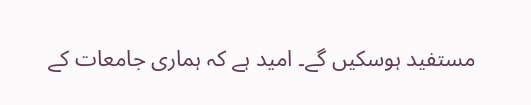مستفید ہوسکیں گے۔ امید ہے کہ ہماری جامعات کے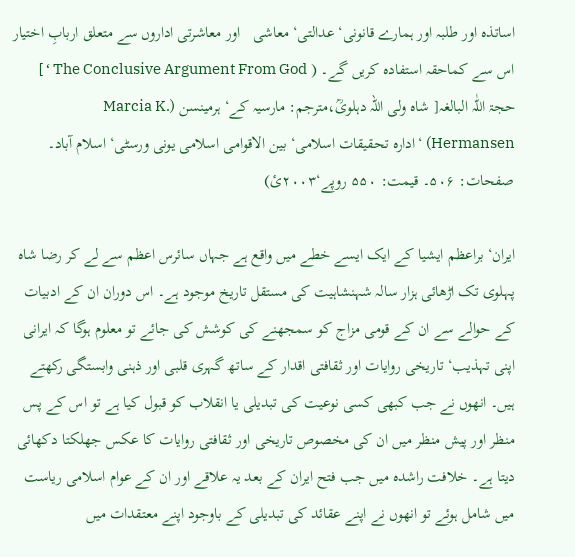اساتذہ اور طلبہ اور ہمارے قانونی‘ عدالتی‘ معاشی   اور معاشرتی اداروں سے متعلق اربابِ اختیار اس سے کماحقہ استفادہ کریں گے۔ ( The Conclusive Argument From God ‘ ] حجۃ اللّٰہ البالغہ[ شاہ ولی اللہ دہلویؒ،مترجم: مارسیہ کے‘ ہرمینسن (Marcia K. Hermansen) ‘ادارہ تحقیقات اسلامی‘ بین الاقوامی اسلامی یونی ورسٹی‘ اسلام آباد۔ صفحات: ۵۰۶۔ قیمت: ۵۵۰ روپے‘۲۰۰۳ئ)

ایران‘ براعظم ایشیا کے ایک ایسے خطے میں واقع ہے جہاں سائرس اعظم سے لے کر رضا شاہ پہلوی تک اڑھائی ہزار سالہ شہنشاہیت کی مستقل تاریخ موجود ہے۔ اس دوران ان کے ادبیات کے حوالے سے ان کے قومی مزاج کو سمجھنے کی کوشش کی جائے تو معلوم ہوگا کہ ایرانی اپنی تہذیب‘ تاریخی روایات اور ثقافتی اقدار کے ساتھ گہری قلبی اور ذہنی وابستگی رکھتے ہیں۔ انھوں نے جب کبھی کسی نوعیت کی تبدیلی یا انقلاب کو قبول کیا ہے تو اس کے پس منظر اور پیش منظر میں ان کی مخصوص تاریخی اور ثقافتی روایات کا عکس جھلکتا دکھائی دیتا ہے۔ خلافت راشدہ میں جب فتح ایران کے بعد یہ علاقے اور ان کے عوام اسلامی ریاست میں شامل ہوئے تو انھوں نے اپنے عقائد کی تبدیلی کے باوجود اپنے معتقدات میں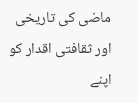ماضی کی تاریخی اور ثقافتی اقدار کو اپنے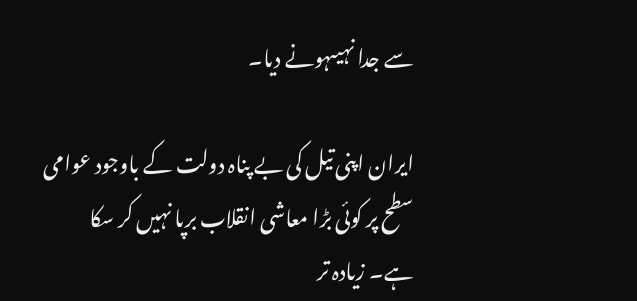سے جدا نہیںہونے دیا۔

ایران اپنی تیل کی بے پناہ دولت کے باوجود عوامی سطح پر کوئی بڑا معاشی انقلاب برپا نہیں کر سکا ہے۔ زیادہ تر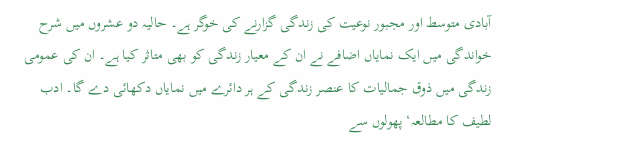آبادی متوسط اور مجبور نوعیت کی زندگی گزارنے کی خوگر ہے۔ حالیہ دو عشروں میں شرح خواندگی میں ایک نمایاں اضافے نے ان کے معیار زندگی کو بھی متاثر کیا ہے۔ ان کی عمومی زندگی میں ذوق جمالیات کا عنصر زندگی کے ہر دائرے میں نمایاں دکھائی دے گا۔ ادب لطیف کا مطالعہ‘ پھولوں سے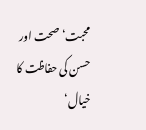محبت‘ صحت اور حسن کی حفاظت کا خیال‘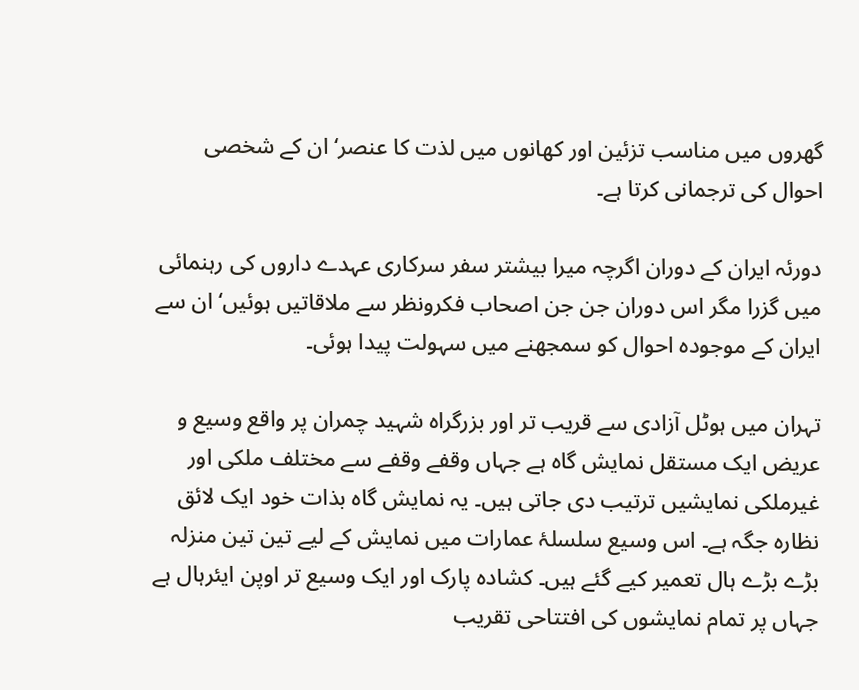گھروں میں مناسب تزئین اور کھانوں میں لذت کا عنصر‘ ان کے شخصی احوال کی ترجمانی کرتا ہے۔

دورئہ ایران کے دوران اگرچہ میرا بیشتر سفر سرکاری عہدے داروں کی رہنمائی میں گزرا مگر اس دوران جن جن اصحاب فکرونظر سے ملاقاتیں ہوئیں‘ ان سے ایران کے موجودہ احوال کو سمجھنے میں سہولت پیدا ہوئی۔

تہران میں ہوٹل آزادی سے قریب تر اور بزرگراہ شہید چمران پر واقع وسیع و عریض ایک مستقل نمایش گاہ ہے جہاں وقفے وقفے سے مختلف ملکی اور غیرملکی نمایشیں ترتیب دی جاتی ہیں۔ یہ نمایش گاہ بذات خود ایک لائق نظارہ جگہ ہے۔ اس وسیع سلسلۂ عمارات میں نمایش کے لیے تین تین منزلہ بڑے بڑے ہال تعمیر کیے گئے ہیں۔ کشادہ پارک اور ایک وسیع تر اوپن ایئرہال ہے جہاں پر تمام نمایشوں کی افتتاحی تقریب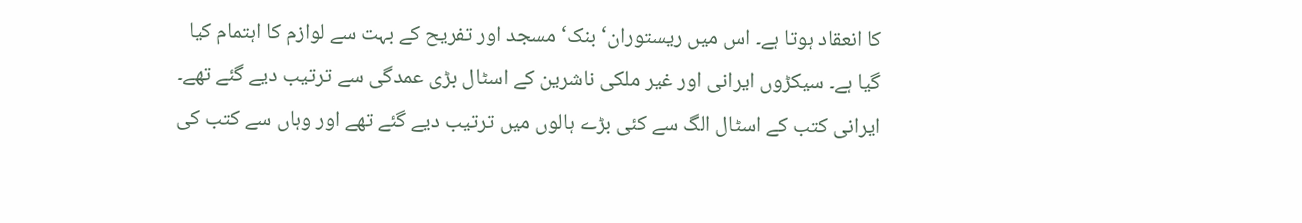کا انعقاد ہوتا ہے۔ اس میں ریستوران‘ بنک‘ مسجد اور تفریح کے بہت سے لوازم کا اہتمام کیا گیا ہے۔ سیکڑوں ایرانی اور غیر ملکی ناشرین کے اسٹال بڑی عمدگی سے ترتیب دیے گئے تھے۔ ایرانی کتب کے اسٹال الگ سے کئی بڑے ہالوں میں ترتیب دیے گئے تھے اور وہاں سے کتب کی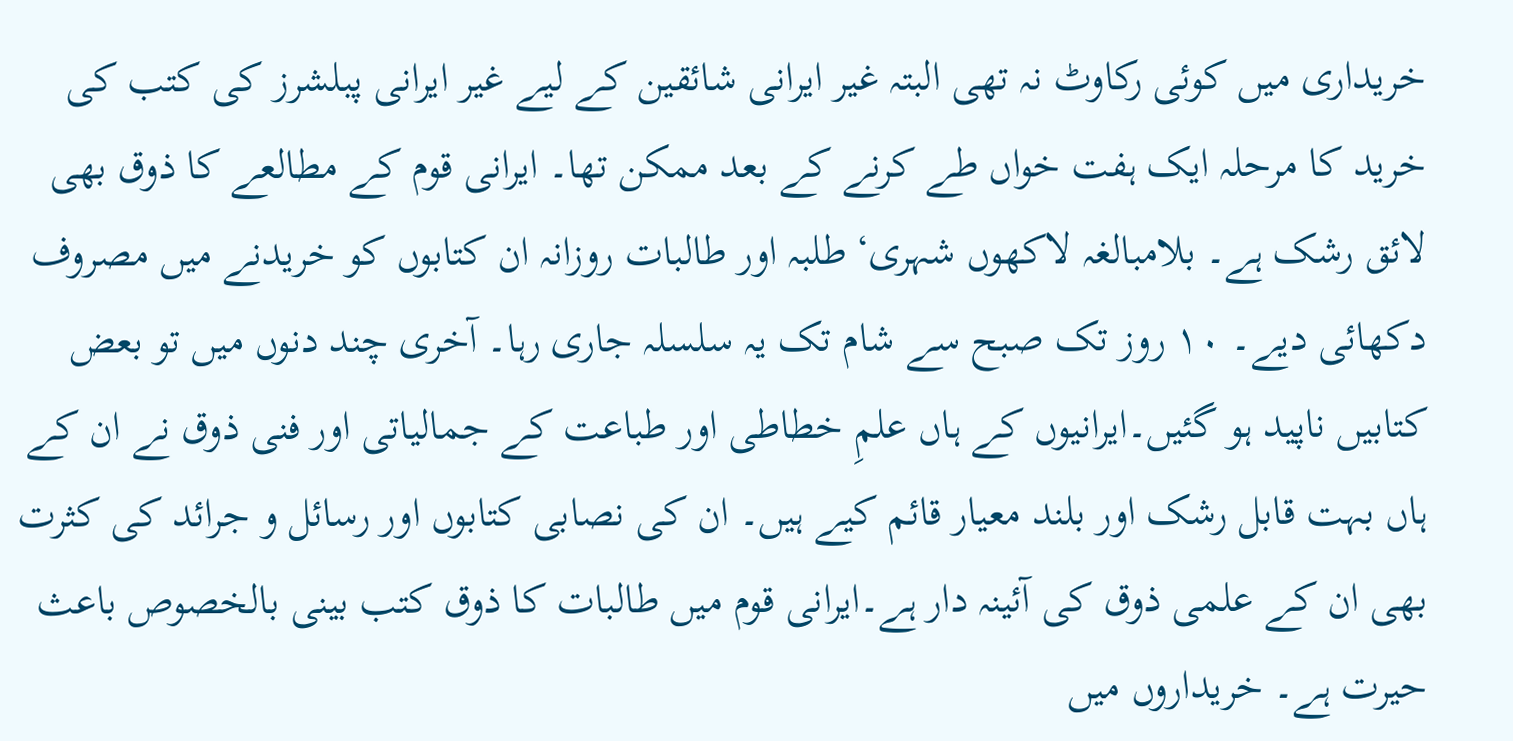خریداری میں کوئی رکاوٹ نہ تھی البتہ غیر ایرانی شائقین کے لیے غیر ایرانی پبلشرز کی کتب کی خرید کا مرحلہ ایک ہفت خواں طے کرنے کے بعد ممکن تھا۔ ایرانی قوم کے مطالعے کا ذوق بھی لائق رشک ہے۔ بلامبالغہ لاکھوں شہری‘ طلبہ اور طالبات روزانہ ان کتابوں کو خریدنے میں مصروف دکھائی دیے۔ ۱۰ روز تک صبح سے شام تک یہ سلسلہ جاری رہا۔ آخری چند دنوں میں تو بعض کتابیں ناپید ہو گئیں۔ایرانیوں کے ہاں علمِ خطاطی اور طباعت کے جمالیاتی اور فنی ذوق نے ان کے ہاں بہت قابل رشک اور بلند معیار قائم کیے ہیں۔ ان کی نصابی کتابوں اور رسائل و جرائد کی کثرت بھی ان کے علمی ذوق کی آئینہ دار ہے۔ایرانی قوم میں طالبات کا ذوق کتب بینی بالخصوص باعث حیرت ہے۔ خریداروں میں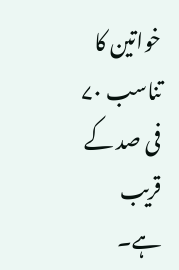خواتین کا تناسب ۷۰ فی صد کے قریب ہے۔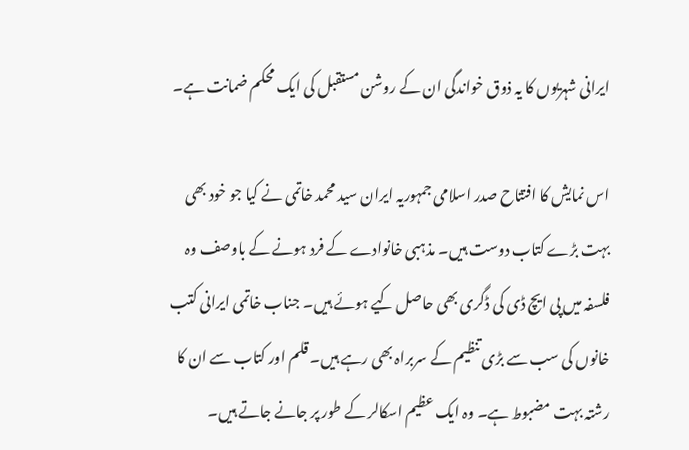ایرانی شہریوں کا یہ ذوق خواندگی ان کے روشن مستقبل کی ایک محکم ضمانت ہے۔

اس نمایش کا افتتاح صدر اسلامی جمہوریہ ایران سید محمد خاتمی نے کیا جو خود بھی بہت بڑے کتاب دوست ہیں۔ مذہبی خانوادے کے فرد ہونے کے باوصف وہ فلسفہ میں پی ایچ ڈی کی ڈگری بھی حاصل کیے ہوئے ہیں۔ جناب خاتمی ایرانی کتب خانوں کی سب سے بڑی تنظیم کے سربراہ بھی رہے ہیں۔ قلم اور کتاب سے ان کا رشتہ بہت مضبوط ہے۔ وہ ایک عظیم اسکالر کے طور پر جانے جاتے ہیں۔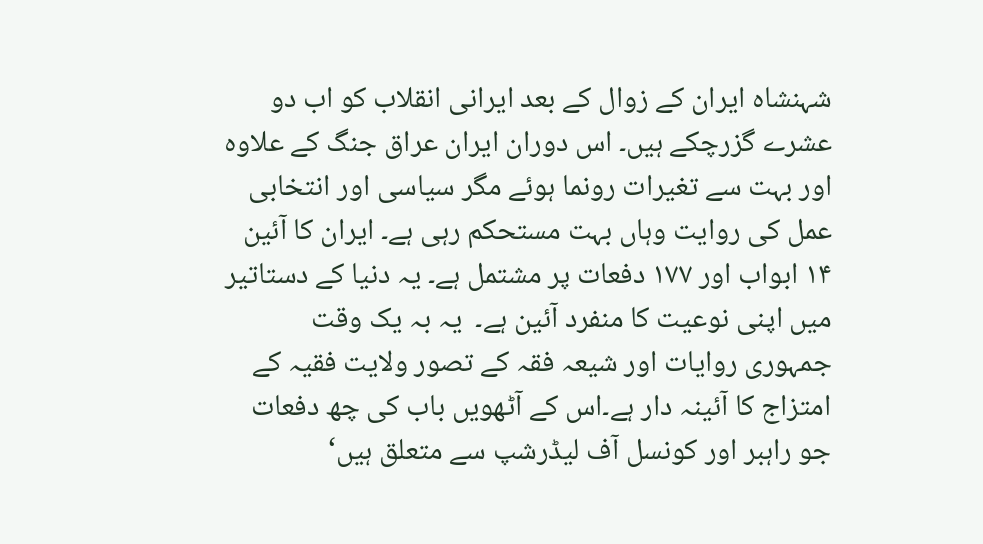شہنشاہ ایران کے زوال کے بعد ایرانی انقلاب کو اب دو عشرے گزرچکے ہیں۔ اس دوران ایران عراق جنگ کے علاوہ اور بہت سے تغیرات رونما ہوئے مگر سیاسی اور انتخابی عمل کی روایت وہاں بہت مستحکم رہی ہے۔ ایران کا آئین ۱۴ ابواب اور ۱۷۷ دفعات پر مشتمل ہے۔ یہ دنیا کے دستاتیر میں اپنی نوعیت کا منفرد آئین ہے۔  یہ بہ یک وقت جمہوری روایات اور شیعہ فقہ کے تصور ولایت فقیہ کے امتزاج کا آئینہ دار ہے۔اس کے آٹھویں باب کی چھ دفعات جو راہبر اور کونسل آف لیڈرشپ سے متعلق ہیں‘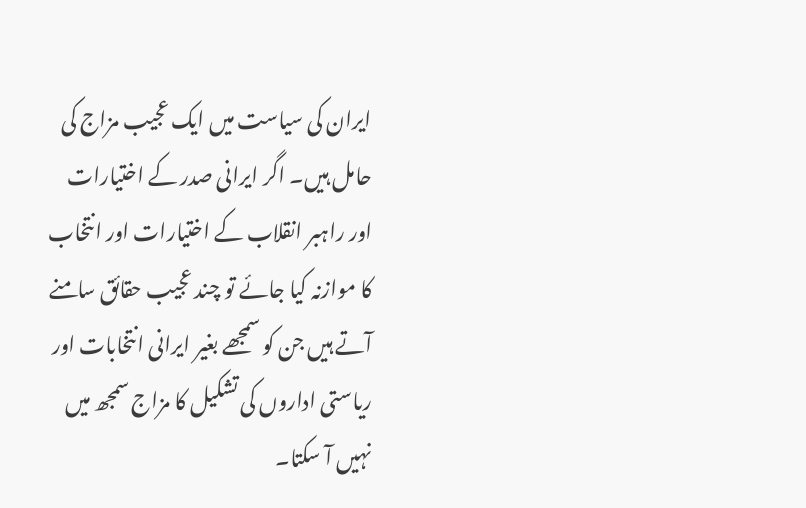ایران کی سیاست میں ایک عجیب مزاج کی حامل ہیں۔ اگر ایرانی صدر کے اختیارات اور راہبر انقلاب کے اختیارات اور انتخاب کا موازنہ کیا جائے تو چند عجیب حقائق سامنے آتے ہیں جن کو سمجھے بغیر ایرانی انتخابات اور ریاستی اداروں کی تشکیل کا مزاج سمجھ میں نہیں آ سکتا۔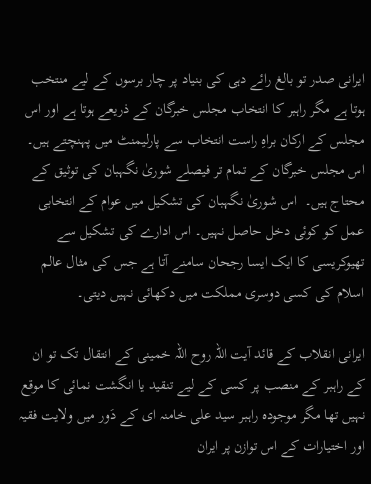ایرانی صدر تو بالغ رائے دہی کی بنیاد پر چار برسوں کے لیے منتخب ہوتا ہے مگر راہبر کا انتخاب مجلس خبرگان کے ذریعے ہوتا ہے اور اس مجلس کے ارکان براہِ راست انتخاب سے پارلیمنٹ میں پہنچتے ہیں۔ اس مجلس خبرگان کے تمام تر فیصلے شوریٰ نگہبان کی توثیق کے محتاج ہیں۔  اس شوریٰ نگہبان کی تشکیل میں عوام کے انتخابی عمل کو کوئی دخل حاصل نہیں۔ اس ادارے کی تشکیل سے تھیوکریسی کا ایک ایسا رجحان سامنے آتا ہے جس کی مثال عالم اسلام کی کسی دوسری مملکت میں دکھائی نہیں دیتی۔

ایرانی انقلاب کے قائد آیت اللہ روح اللہ خمینی کے انتقال تک تو ان کے راہبر کے منصب پر کسی کے لیے تنقید یا انگشت نمائی کا موقع نہیں تھا مگر موجودہ راہبر سید علی خامنہ ای کے دَور میں ولایت فقیہ اور اختیارات کے اس توازن پر ایران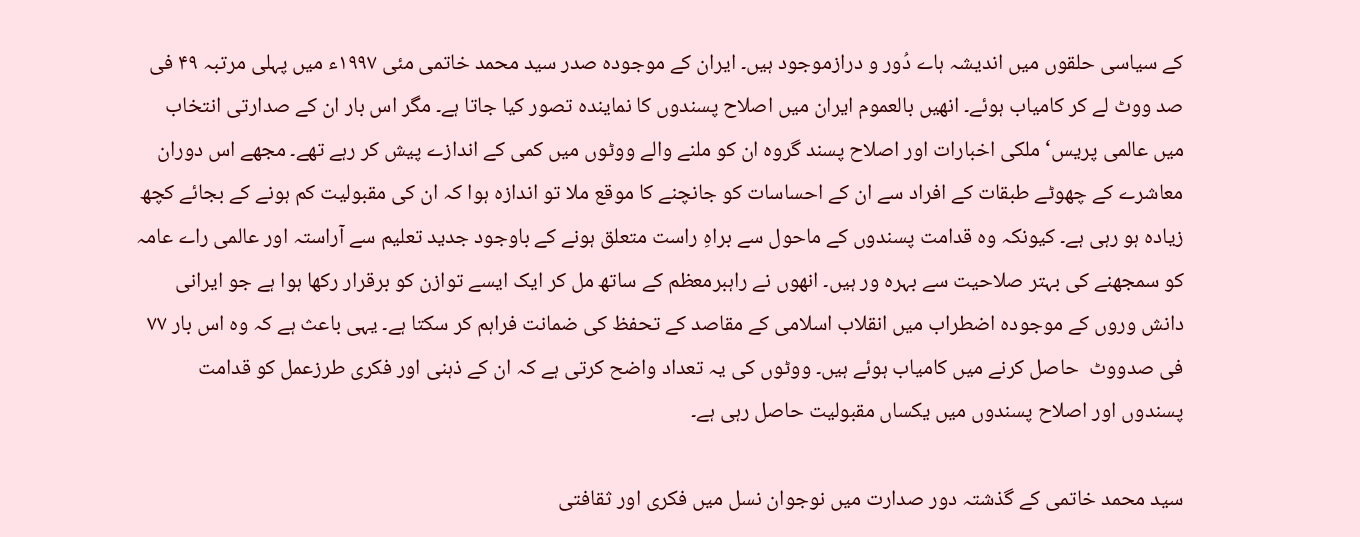کے سیاسی حلقوں میں اندیشہ ہاے دُور و درازموجود ہیں۔ ایران کے موجودہ صدر سید محمد خاتمی مئی ۱۹۹۷ء میں پہلی مرتبہ ۴۹ فی صد ووٹ لے کر کامیاب ہوئے۔ انھیں بالعموم ایران میں اصلاح پسندوں کا نمایندہ تصور کیا جاتا ہے۔ مگر اس بار ان کے صدارتی انتخاب میں عالمی پریس‘ ملکی اخبارات اور اصلاح پسند گروہ ان کو ملنے والے ووٹوں میں کمی کے اندازے پیش کر رہے تھے۔ مجھے اس دوران معاشرے کے چھوٹے طبقات کے افراد سے ان کے احساسات کو جانچنے کا موقع ملا تو اندازہ ہوا کہ ان کی مقبولیت کم ہونے کے بجائے کچھ زیادہ ہو رہی ہے۔ کیونکہ وہ قدامت پسندوں کے ماحول سے براہِ راست متعلق ہونے کے باوجود جدید تعلیم سے آراستہ اور عالمی راے عامہ کو سمجھنے کی بہتر صلاحیت سے بہرہ ور ہیں۔ انھوں نے راہبرمعظم کے ساتھ مل کر ایک ایسے توازن کو برقرار رکھا ہوا ہے جو ایرانی دانش وروں کے موجودہ اضطراب میں انقلاب اسلامی کے مقاصد کے تحفظ کی ضمانت فراہم کر سکتا ہے۔ یہی باعث ہے کہ وہ اس بار ۷۷ فی صدووٹ  حاصل کرنے میں کامیاب ہوئے ہیں۔ ووٹوں کی یہ تعداد واضح کرتی ہے کہ ان کے ذہنی اور فکری طرزعمل کو قدامت پسندوں اور اصلاح پسندوں میں یکساں مقبولیت حاصل رہی ہے۔

سید محمد خاتمی کے گذشتہ دور صدارت میں نوجوان نسل میں فکری اور ثقافتی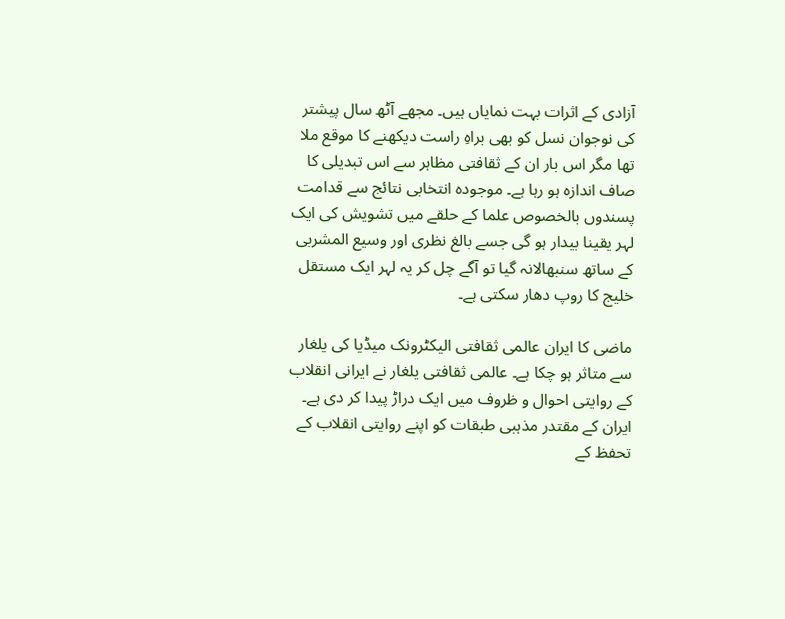آزادی کے اثرات بہت نمایاں ہیں۔ مجھے آٹھ سال پیشتر کی نوجوان نسل کو بھی براہِ راست دیکھنے کا موقع ملا تھا مگر اس بار ان کے ثقافتی مظاہر سے اس تبدیلی کا صاف اندازہ ہو رہا ہے۔ موجودہ انتخابی نتائج سے قدامت پسندوں بالخصوص علما کے حلقے میں تشویش کی ایک لہر یقینا بیدار ہو گی جسے بالغ نظری اور وسیع المشربی کے ساتھ سنبھالانہ گیا تو آگے چل کر یہ لہر ایک مستقل خلیج کا روپ دھار سکتی ہے۔

ماضی کا ایران عالمی ثقافتی الیکٹرونک میڈیا کی یلغار سے متاثر ہو چکا ہے۔ عالمی ثقافتی یلغار نے ایرانی انقلاب کے روایتی احوال و ظروف میں ایک دراڑ پیدا کر دی ہے۔ ایران کے مقتدر مذہبی طبقات کو اپنے روایتی انقلاب کے تحفظ کے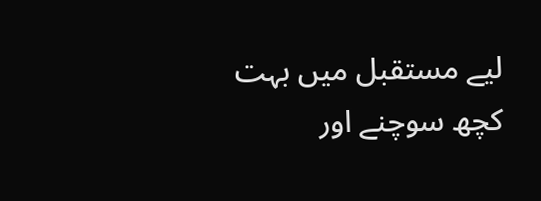لیے مستقبل میں بہت کچھ سوچنے اور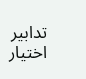تدابیر اختیار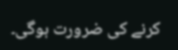کرنے کی ضرورت ہوگی۔